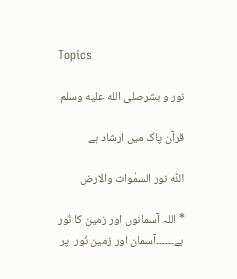Topics

نور و بشرصلى الله عليه وسلم

قرآن پاک میں ارشاد ہے

اللّٰہ نور السمٰوات والارض

* اللہ آسمانوں اور زمین کا نُور  ہے۔۔۔۔۔۔آسمان اور زمین نُور  پر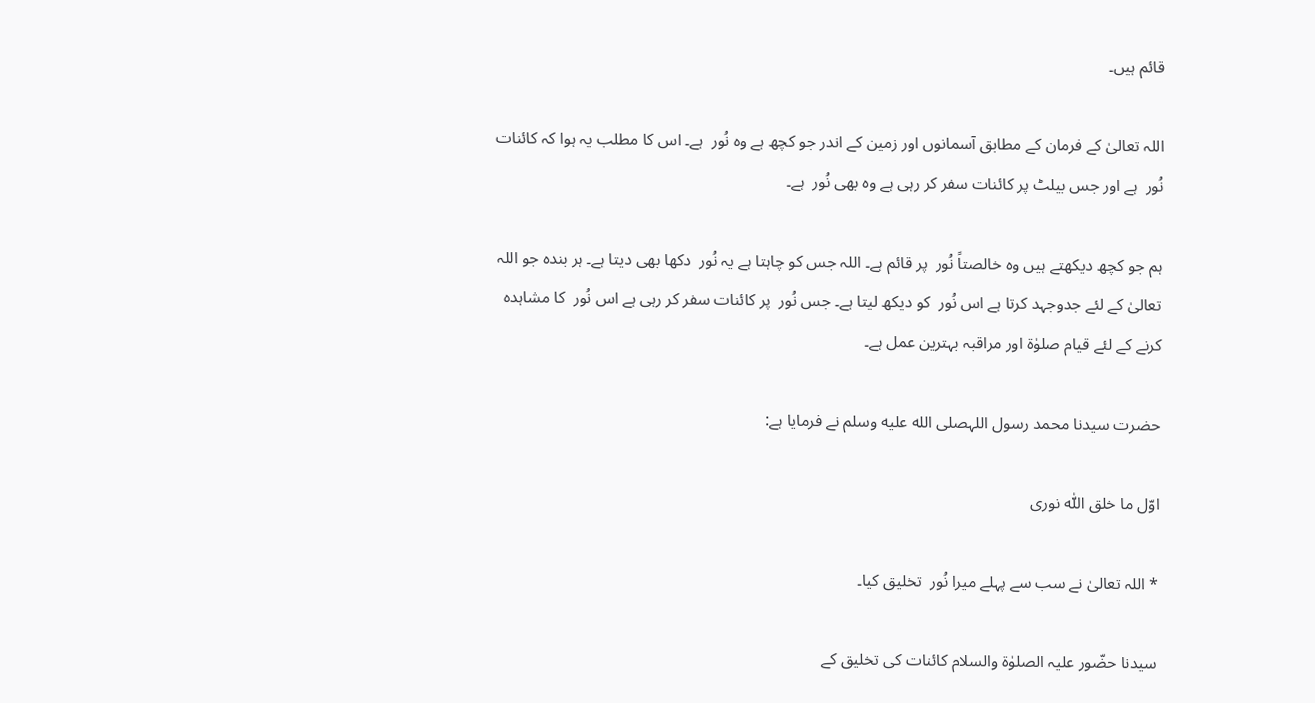قائم ہیں۔

اللہ تعالیٰ کے فرمان کے مطابق آسمانوں اور زمین کے اندر جو کچھ ہے وہ نُور  ہے۔ اس کا مطلب یہ ہوا کہ کائنات نُور  ہے اور جس بیلٹ پر کائنات سفر کر رہی ہے وہ بھی نُور  ہے۔

ہم جو کچھ دیکھتے ہیں وہ خالصتاً نُور  پر قائم ہے۔ اللہ جس کو چاہتا ہے یہ نُور  دکھا بھی دیتا ہے۔ ہر بندہ جو اللہ تعالیٰ کے لئے جدوجہد کرتا ہے اس نُور  کو دیکھ لیتا ہے۔ جس نُور  پر کائنات سفر کر رہی ہے اس نُور  کا مشاہدہ کرنے کے لئے قیام صلوٰۃ اور مراقبہ بہترین عمل ہے۔

حضرت سیدنا محمد رسول اللہصلى الله عليه وسلم نے فرمایا ہے:

اوّل ما خلق اللّٰہ نوری

* اللہ تعالیٰ نے سب سے پہلے میرا نُور  تخلیق کیا۔

سیدنا حضّور علیہ الصلوٰۃ والسلام کائنات کی تخلیق کے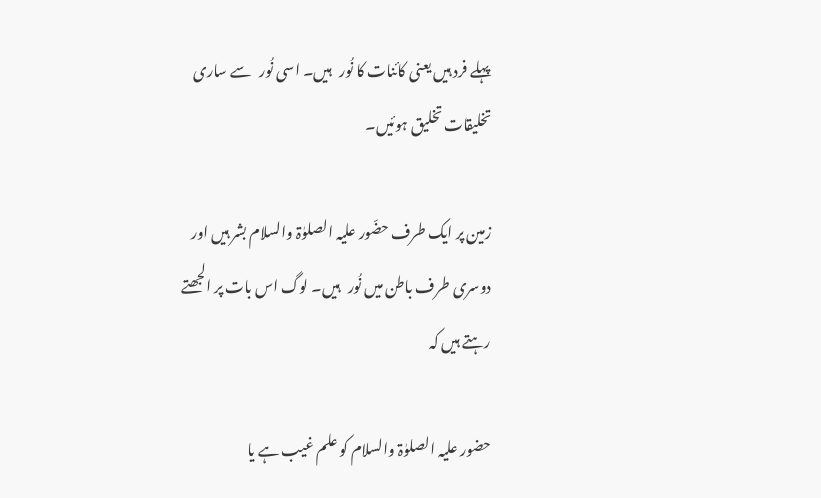پہلے فرد ہیں یعنی کائنات کا نُور   ہیں۔ اسی نُور   سے ساری تخلیقات تخلیق ہوئیں۔

زمین پر ایک طرف حضّور علیہ الصلوٰۃ والسلام بشر ہیں اور دوسری طرف باطن میں نُور   ہیں۔ لوگ اس بات پر الجھتے رہتے ہیں کہ

حضور علیہ الصلوٰۃ والسلام کو علم غیب ہے یا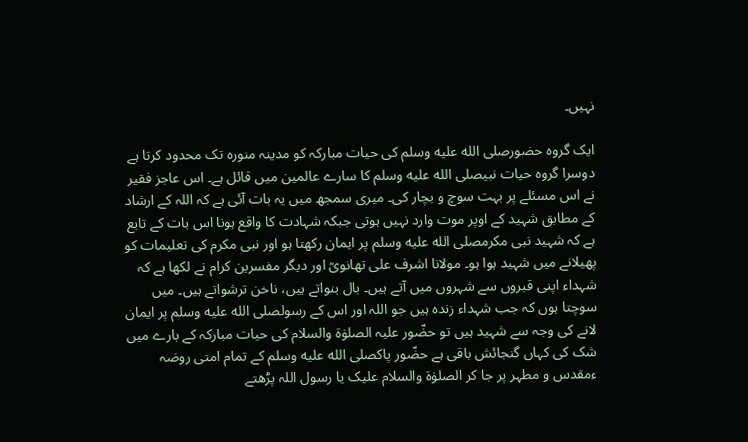نہیں۔

ایک گروہ حضورصلى الله عليه وسلم کی حیات مبارکہ کو مدینہ منورہ تک محدود کرتا ہے دوسرا گروہ حیات نبیصلى الله عليه وسلم کا سارے عالمین میں قائل ہے۔ اس عاجز فقیر نے اس مسئلے پر بہت سوچ و بچار کی۔ میری سمجھ میں یہ بات آئی ہے کہ اللہ کے ارشاد کے مطابق شہید کے اوپر موت وارد نہیں ہوتی جبکہ شہادت کا واقع ہونا اس بات کے تابع ہے کہ شہید نبی مکرمصلى الله عليه وسلم پر ایمان رکھتا ہو اور نبی مکرم کی تعلیمات کو پھیلانے میں شہید ہوا ہو۔ مولانا اشرف علی تھانویؒ اور دیگر مفسرین کرام نے لکھا ہے کہ شہداء اپنی قبروں سے شہروں میں آتے ہیں۔ بال بنواتے ہیں، ناخن ترشواتے ہیں۔ میں سوچتا ہوں کہ جب شہداء زندہ ہیں جو اللہ اور اس کے رسولصلى الله عليه وسلم پر ایمان لانے کی وجہ سے شہید ہیں تو حضّور علیہ الصلوٰۃ والسلام کی حیات مبارکہ کے بارے میں شک کی کہاں گنجائش باقی ہے حضّور پاکصلى الله عليه وسلم کے تمام امتی روضہ ءمقدس و مطہر پر جا کر الصلوٰۃ والسلام علیک یا رسول اللہ پڑھتے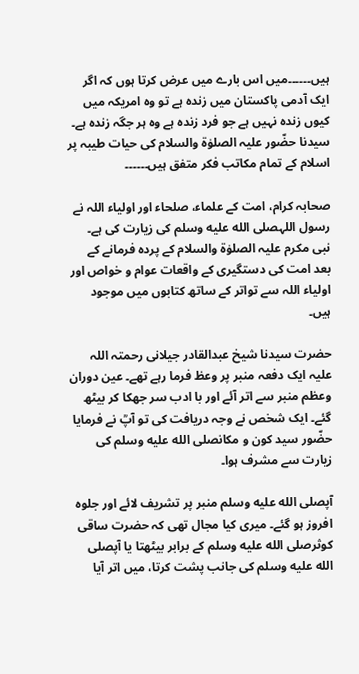ہیں۔۔۔۔۔۔میں اس بارے میں عرض کرتا ہوں کہ اگر ایک آدمی پاکستان میں زندہ ہے تو وہ امریکہ میں کیوں زندہ نہیں ہے جو فرد زندہ ہے وہ ہر جگہ زندہ ہے۔ سیدنا حضّور علیہ الصلوٰۃ والسلام کی حیات طیبہ پر اسلام کے تمام مکاتب فکر متفق ہیں۔۔۔۔۔۔

صحابہ کرام، امت کے علماء، صلحاء اور اولیاء اللہ نے رسول اللہصلى الله عليه وسلم کی زیارت کی ہے۔ نبی مکرم علیہ الصلوٰۃ والسلام کے پردہ فرمانے کے بعد امت کی دستگیری کے واقعات عوام و خواص اور اولیاء اللہ سے تواتر کے ساتھ کتابوں میں موجود ہیں۔

حضرت سیدنا شیخ عبدالقادر جیلانی رحمتہ اللہ علیہ ایک دفعہ منبر پر وعظ فرما رہے تھے۔ عین دوران وعظم منبر سے اتر آئے اور با ادب سر جھکا کر بیٹھ گئے۔ ایک شخص نے وجہ دریافت کی تو آپؒ نے فرمایا حضّور سید کون و مکانصلى الله عليه وسلم کی زیارت سے مشرف ہوا۔

آپصلى الله عليه وسلم منبر پر تشریف لائے اور جلوہ افروز ہو گئے۔ میری کیا مجال تھی کہ حضرت ساقی کوثرصلى الله عليه وسلم کے برابر بیٹھتا یا آپصلى الله عليه وسلم کی جانب پشت کرتا، میں اتر آیا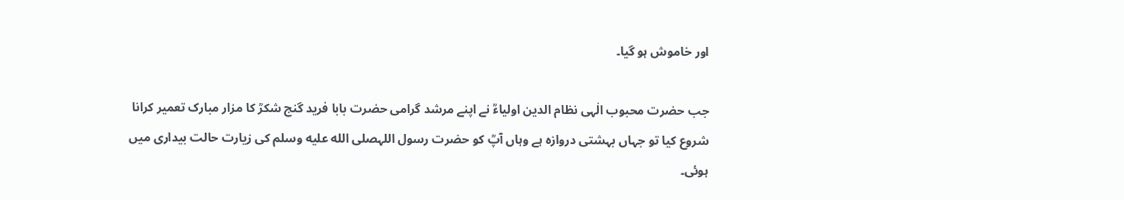اور خاموش ہو گیا۔

جب حضرت محبوب الٰہی نظام الدین اولیاءؒ نے اپنے مرشد گرامی حضرت بابا فرید گنج شکرؒ کا مزار مبارک تعمیر کرانا شروع کیا تو جہاں بہشتی دروازہ ہے وہاں آپؒ کو حضرت رسول اللہصلى الله عليه وسلم کی زیارت حالت بیداری میں ہوئی۔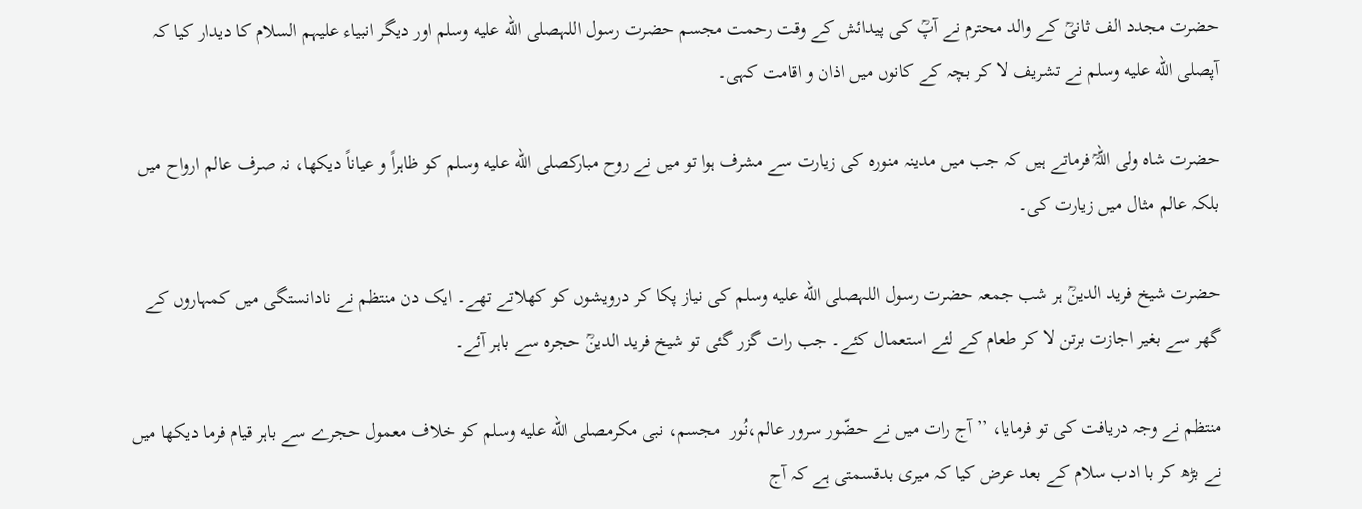حضرت مجدد الف ثانیؒ کے والد محترم نے آپؒ کی پیدائش کے وقت رحمت مجسم حضرت رسول اللہصلى الله عليه وسلم اور دیگر انبیاء علیہم السلام کا دیدار کیا کہ آپصلى الله عليه وسلم نے تشریف لا کر بچہ کے کانوں میں اذان و اقامت کہی۔

حضرت شاہ ولی اللہؒ فرماتے ہیں کہ جب میں مدینہ منورہ کی زیارت سے مشرف ہوا تو میں نے روح مبارکصلى الله عليه وسلم کو ظاہراً و عیاناً دیکھا، نہ صرف عالم ارواح میں بلکہ عالم مثال میں زیارت کی۔

حضرت شیخ فرید الدینؒ ہر شب جمعہ حضرت رسول اللہصلى الله عليه وسلم کی نیاز پکا کر درویشوں کو کھلاتے تھے۔ ایک دن منتظم نے نادانستگی میں کمہاروں کے گھر سے بغیر اجازت برتن لا کر طعام کے لئے استعمال کئے۔ جب رات گزر گئی تو شیخ فرید الدینؒ حجرہ سے باہر آئے۔

منتظم نے وجہ دریافت کی تو فرمایا، ’’آج رات میں نے حضّور سرور عالم،نُور  مجسم، نبی مکرمصلى الله عليه وسلم کو خلاف معمول حجرے سے باہر قیام فرما دیکھا میں نے بڑھ کر با ادب سلام کے بعد عرض کیا کہ میری بدقسمتی ہے کہ آج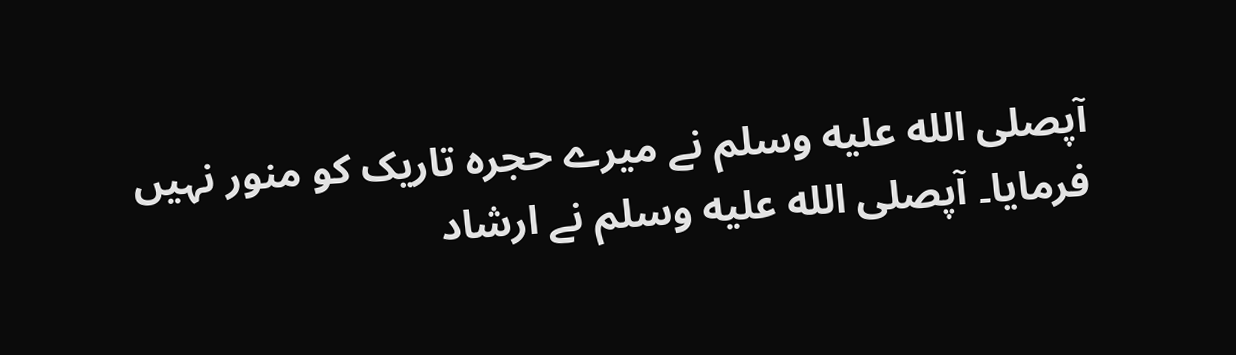آپصلى الله عليه وسلم نے میرے حجرہ تاریک کو منور نہیں فرمایا۔ آپصلى الله عليه وسلم نے ارشاد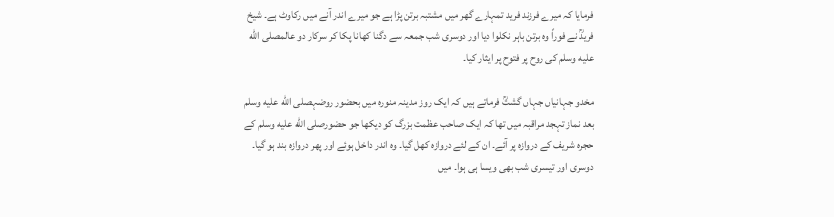فرمایا کہ میرے فرزند فرید تمہارے گھر میں مشتبہ برتن پڑا ہے جو میرے اندر آنے میں رکاوٹ ہے۔ شیخ فریدؒ نے فوراً وہ برتن باہر نکلوا دیا اور دوسری شب جمعہ سے دگنا کھانا پکا کر سرکار دو عالمصلى الله عليه وسلم کی روح پر فتوح پر ایثار کیا۔

مخدو جہانیاں جہاں گشتؒ فرماتے ہیں کہ ایک روز مدینہ منورہ میں بحضور روضہصلى الله عليه وسلم بعد نماز تہجد مراقبہ میں تھا کہ ایک صاحب عظمت بزرگ کو دیکھا جو حضورصلى الله عليه وسلم کے حجرہ شریف کے دروازہ پر آئے۔ ان کے لئے دروازہ کھل گیا۔ وہ اندر داخل ہوئے اور پھر دروازہ بند ہو گیا۔ دوسری اور تیسری شب بھی ویسا ہی ہوا۔ میں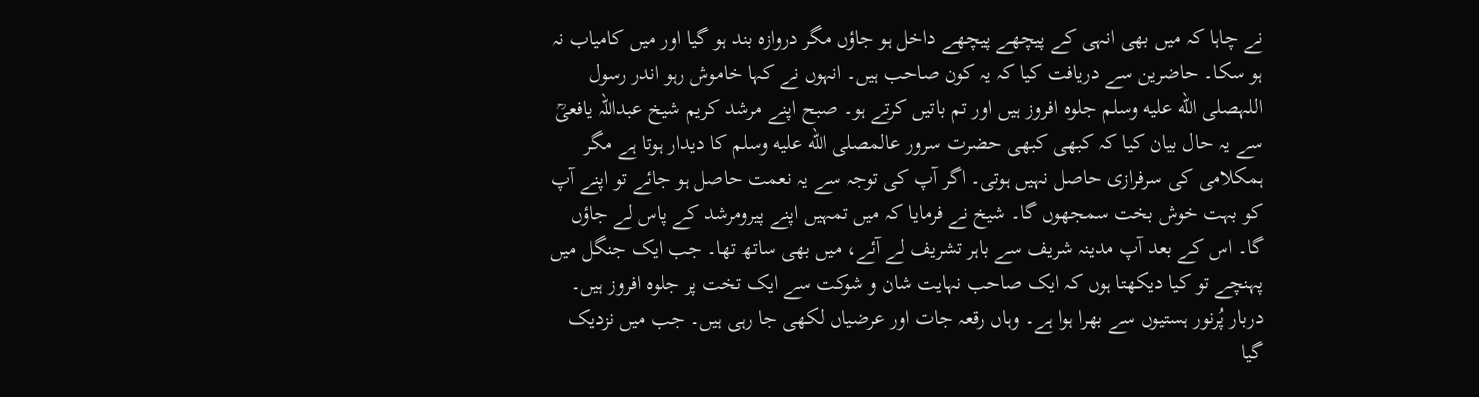نے چاہا کہ میں بھی انہی کے پیچھے پیچھے داخل ہو جاؤں مگر دروازہ بند ہو گیا اور میں کامیاب نہ ہو سکا۔ حاضرین سے دریافت کیا کہ یہ کون صاحب ہیں۔ انہوں نے کہا خاموش رہو اندر رسول اللہصلى الله عليه وسلم جلوہ افروز ہیں اور تم باتیں کرتے ہو۔ صبح اپنے مرشد کریم شیخ عبداللہ یافعیؒ سے یہ حال بیان کیا کہ کبھی کبھی حضرت سرور عالمصلى الله عليه وسلم کا دیدار ہوتا ہے مگر ہمکلامی کی سرفرازی حاصل نہیں ہوتی۔ اگر آپ کی توجہ سے یہ نعمت حاصل ہو جائے تو اپنے آپ کو بہت خوش بخت سمجھوں گا۔ شیخ نے فرمایا کہ میں تمہیں اپنے پیرومرشد کے پاس لے جاؤں گا۔ اس کے بعد آپ مدینہ شریف سے باہر تشریف لے آئے، میں بھی ساتھ تھا۔ جب ایک جنگل میں پہنچے تو کیا دیکھتا ہوں کہ ایک صاحب نہایت شان و شوکت سے ایک تخت پر جلوہ افروز ہیں۔ دربار پُرنور ہستیوں سے بھرا ہوا ہے۔ وہاں رقعہ جات اور عرضیاں لکھی جا رہی ہیں۔ جب میں نزدیک گیا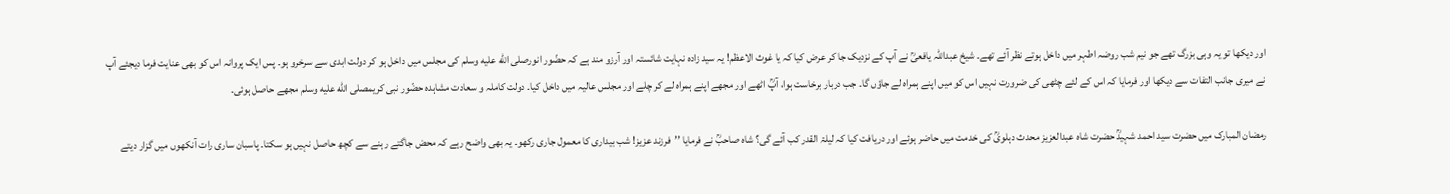اور دیکھا تو یہ وہی بزرگ تھے جو نیم شب روضہ اطہر میں داخل ہوتے نظر آئے تھے۔ شیخ عبداللہ یافعیؒ نے آپ کے نزدیک جا کر عرض کیا کہ یا غوث الاعظم! یہ سید زادہ نہایت شائستہ اور آرزو مند ہے کہ حضّور انورصلى الله عليه وسلم کی مجلس میں داخل ہو کر دولت ابدی سے سرخرو ہو۔ پس ایک پروانہ اس کو بھی عنایت فرما دیجئے آپ نے میری جانب التفات سے دیکھا اور فرمایا کہ اس کے لئے چٹھی کی ضرورت نہیں اس کو میں اپنے ہمراہ لے جاؤں گا۔ جب دربار برخاست ہوا، آپؒ اٹھے اور مجھے اپنے ہمراہ لے کر چلے اور مجلس عالیہ میں داخل کیا۔ دولت کاملہ و سعادت مشاہدہ حضّور نبی کریمصلى الله عليه وسلم مجھے حاصل ہوئی۔

رمضان المبارک میں حضرت سید احمد شہیدؒ حضرت شاہ عبدالعزیز محدث دہلویؒ کی خدمت میں حاضر ہوئے اور دریافت کیا کہ لیلۃ القدر کب آئے گی؟ شاہ صاحبؒ نے فرمایا ’’فرزند عزیز! شب بیداری کا معمول جاری رکھو۔ یہ بھی واضح رہے کہ محض جاگتے رہنے سے کچھ حاصل نہیں ہو سکتا۔ پاسبان ساری رات آنکھوں میں گزار دیتے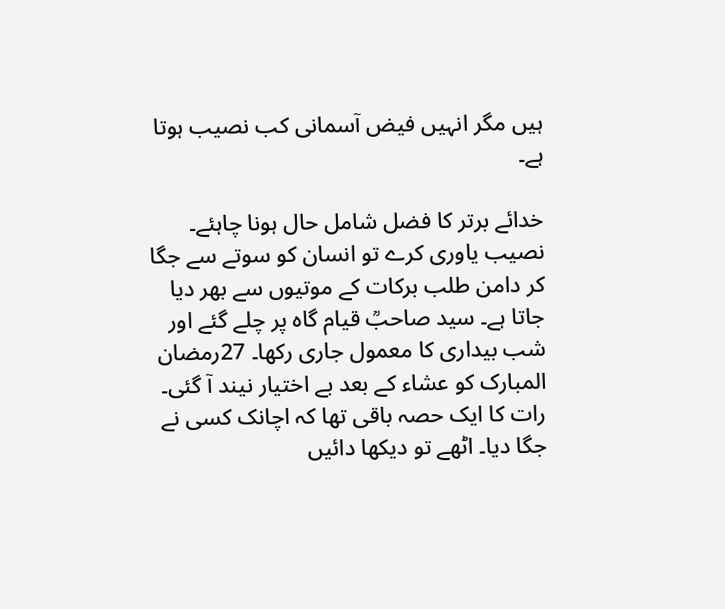ہیں مگر انہیں فیض آسمانی کب نصیب ہوتا ہے۔

خدائے برتر کا فضل شامل حال ہونا چاہئے۔ نصیب یاوری کرے تو انسان کو سوتے سے جگا کر دامن طلب برکات کے موتیوں سے بھر دیا جاتا ہے۔ سید صاحبؒ قیام گاہ پر چلے گئے اور شب بیداری کا معمول جاری رکھا۔ 27رمضان المبارک کو عشاء کے بعد بے اختیار نیند آ گئی۔ رات کا ایک حصہ باقی تھا کہ اچانک کسی نے جگا دیا۔ اٹھے تو دیکھا دائیں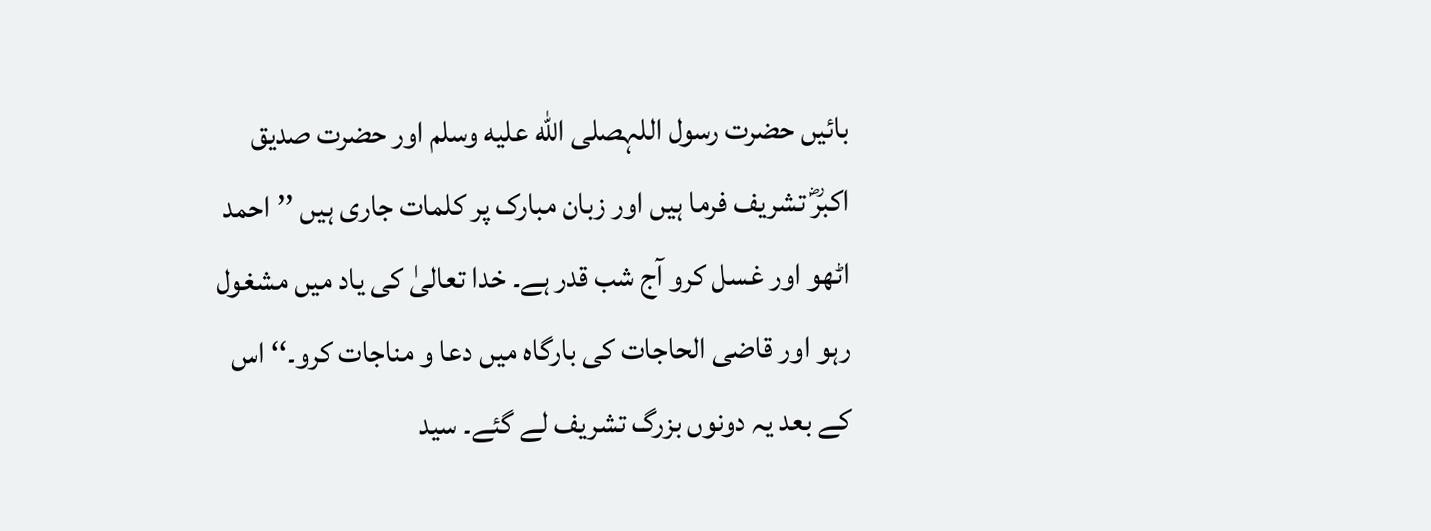بائیں حضرت رسول اللہصلى الله عليه وسلم اور حضرت صدیق اکبرؓ تشریف فرما ہیں اور زبان مبارک پر کلمات جاری ہیں ’’احمد اٹھو اور غسل کرو آج شب قدر ہے۔ خدا تعالیٰ کی یاد میں مشغول رہو اور قاضی الحاجات کی بارگاہ میں دعا و مناجات کرو۔‘‘ اس کے بعد یہ دونوں بزرگ تشریف لے گئے۔ سید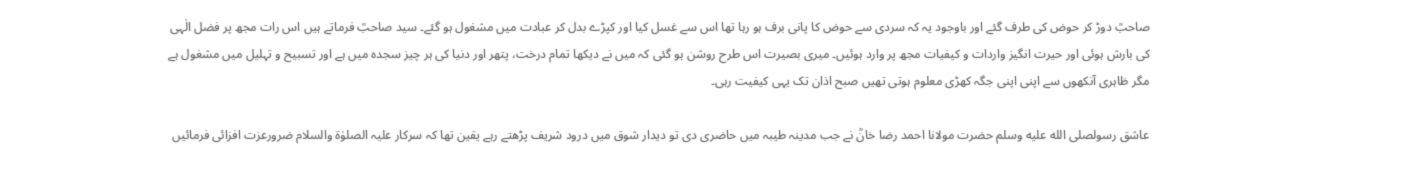صاحبؒ دوڑ کر حوض کی طرف گئے اور باوجود یہ کہ سردی سے حوض کا پانی برف ہو رہا تھا اس سے غسل کیا اور کپڑے بدل کر عبادت میں مشغول ہو گئے۔ سید صاحبؒ فرماتے ہیں اس رات مجھ پر فضل الٰہی کی بارش ہوئی اور حیرت انگیز واردات و کیفیات مجھ پر وارد ہوئیں۔ میری بصیرت اس طرح روشن ہو گئی کہ میں نے دیکھا تمام درخت، پتھر اور دنیا کی ہر چیز سجدہ میں ہے اور تسبیح و تہلیل میں مشغول ہے مگر ظاہری آنکھوں سے اپنی اپنی جگہ کھڑی معلوم ہوتی تھیں صبح اذان تک یہی کیفیت رہی۔

عاشق رسولصلى الله عليه وسلم حضرت مولانا احمد رضا خانؒ نے جب مدینہ طیبہ میں حاضری دی تو دیدار شوق میں درود شریف پڑھتے رہے یقین تھا کہ سرکار علیہ الصلوٰۃ والسلام ضرورعزت افزائی فرمائیں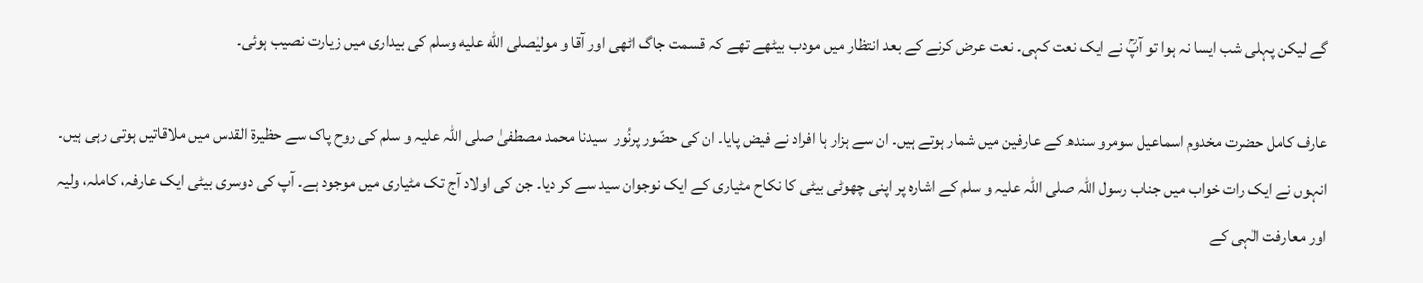گے لیکن پہلی شب ایسا نہ ہوا تو آپؒ نے ایک نعت کہی۔ نعت عرض کرنے کے بعد انتظار میں مودب بیٹھے تھے کہ قسمت جاگ اٹھی اور آقا و مولیٰصلى الله عليه وسلم کی بیداری میں زیارت نصیب ہوئی۔

عارف کامل حضرت مخدوم اسماعیل سومرو سندھ کے عارفین میں شمار ہوتے ہیں۔ ان سے ہزار ہا افراد نے فیض پایا۔ ان کی حضّور پرنُور  سیدنا محمد مصطفیٰ صلی اللہ علیہ و سلم کی روح پاک سے حظیرۃ القدس میں ملاقاتیں ہوتی رہی ہیں۔ انہوں نے ایک رات خواب میں جناب رسول اللہ صلی اللہ علیہ و سلم کے اشارہ پر اپنی چھوٹی بیٹی کا نکاح مٹیاری کے ایک نوجوان سید سے کر دیا۔ جن کی اولاد آج تک مٹیاری میں موجود ہے۔ آپ کی دوسری بیٹی ایک عارفہ، کاملہ، ولیہ اور معارفت الٰہی کے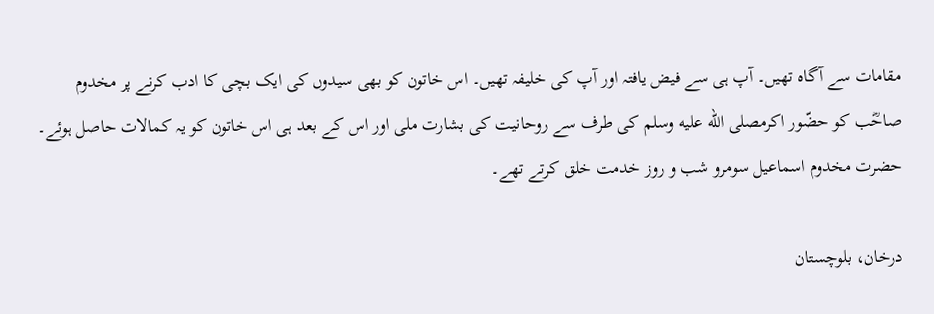مقامات سے آگاہ تھیں۔ آپ ہی سے فیض یافتہ اور آپ کی خلیفہ تھیں۔ اس خاتون کو بھی سیدوں کی ایک بچی کا ادب کرنے پر مخدوم صاحؓب کو حضّور اکرمصلى الله عليه وسلم کی طرف سے روحانیت کی بشارت ملی اور اس کے بعد ہی اس خاتون کو یہ کمالات حاصل ہوئے۔ حضرت مخدوم اسماعیل سومرو شب و روز خدمت خلق کرتے تھے۔

درخان، بلوچستان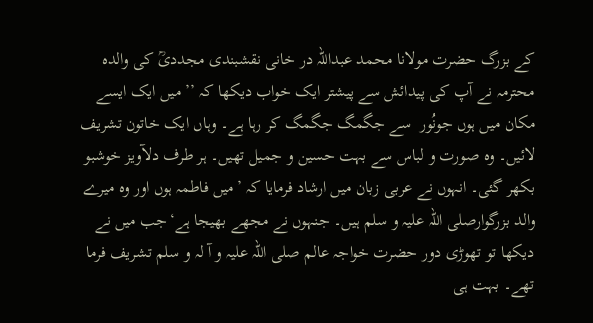کے بزرگ حضرت مولانا محمد عبداللہ در خانی نقشبندی مجددیؒ کی والدہ محترمہ نے آپ کی پیدائش سے پیشتر ایک خواب دیکھا کہ ’’ میں ایک ایسے مکان میں ہوں جونُور  سے جگمگ جگمگ کر رہا ہے۔ وہاں ایک خاتون تشریف لائیں۔ وہ صورت و لباس سے بہت حسین و جمیل تھیں۔ ہر طرف دلآویز خوشبو بکھر گئی۔ انہوں نے عربی زبان میں ارشاد فرمایا کہ ’میں فاطمہ ہوں اور وہ میرے والد بزرگوارصلی اللہ علیہ و سلم ہیں۔ جنہوں نے مجھے بھیجا ہے‘جب میں نے دیکھا تو تھوڑی دور حضرت خواجہ عالم صلی اللہ علیہ و آ لہ و سلم تشریف فرما تھے۔ بہت ہی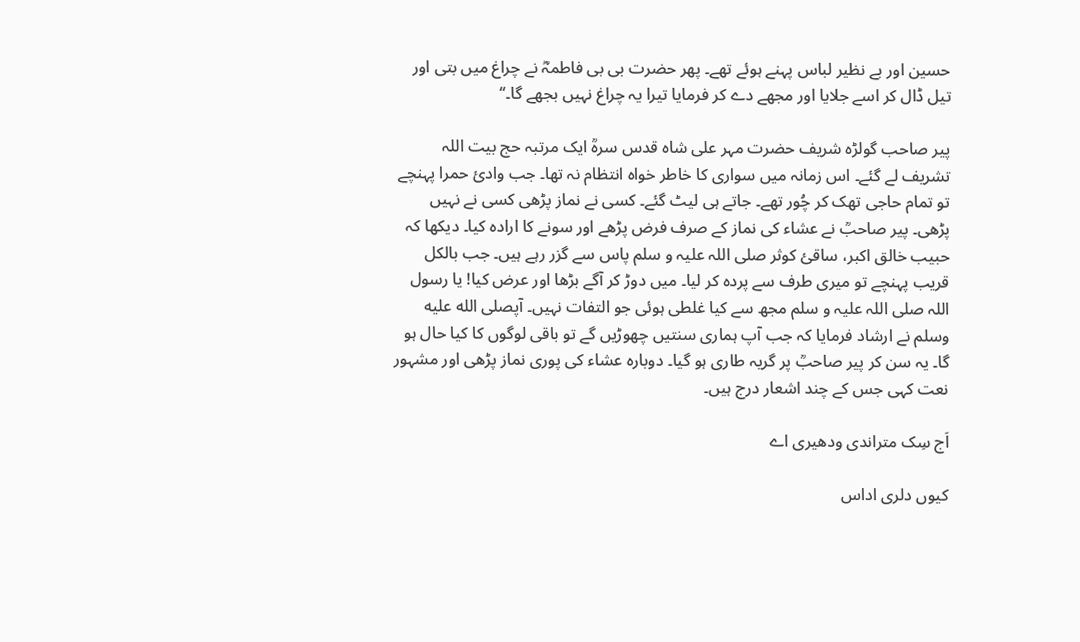حسین اور بے نظیر لباس پہنے ہوئے تھے۔ پھر حضرت بی بی فاطمہؓ نے چراغ میں بتی اور تیل ڈال کر اسے جلایا اور مجھے دے کر فرمایا تیرا یہ چراغ نہیں بجھے گا۔‘‘

پیر صاحب گولڑہ شریف حضرت مہر علی شاہ قدس سرہؒ ایک مرتبہ حج بیت اللہ تشریف لے گئے۔ اس زمانہ میں سواری کا خاطر خواہ انتظام نہ تھا۔ جب وادئ حمرا پہنچے تو تمام حاجی تھک کر چُور تھے۔ جاتے ہی لیٹ گئے۔ کسی نے نماز پڑھی کسی نے نہیں پڑھی۔ پیر صاحبؒ نے عشاء کی نماز کے صرف فرض پڑھے اور سونے کا ارادہ کیا۔ دیکھا کہ حبیب خالق اکبر، ساقئ کوثر صلی اللہ علیہ و سلم پاس سے گزر رہے ہیں۔ جب بالکل قریب پہنچے تو میری طرف سے پردہ کر لیا۔ میں دوڑ کر آگے بڑھا اور عرض کیا! یا رسول اللہ صلی اللہ علیہ و سلم مجھ سے کیا غلطی ہوئی جو التفات نہیں۔ آپصلى الله عليه وسلم نے ارشاد فرمایا کہ جب آپ ہماری سنتیں چھوڑیں گے تو باقی لوگوں کا کیا حال ہو گا۔ یہ سن کر پیر صاحبؒ پر گریہ طاری ہو گیا۔ دوبارہ عشاء کی پوری نماز پڑھی اور مشہور نعت کہی جس کے چند اشعار درج ہیں۔

اَج سِک متراندی ودھیری اے

کیوں دلری اداس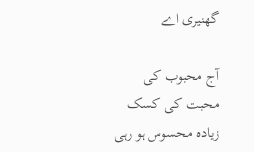گھنیری اے

آج محبوب کی محبت کی کسک زیادہ محسوس ہو رہی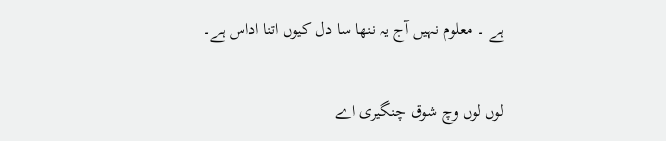ہے ۔ معلوم نہیں آج یہ ننھا سا دل کیوں اتنا اداس ہے۔

لوں لوں وچ شوق چنگیری اے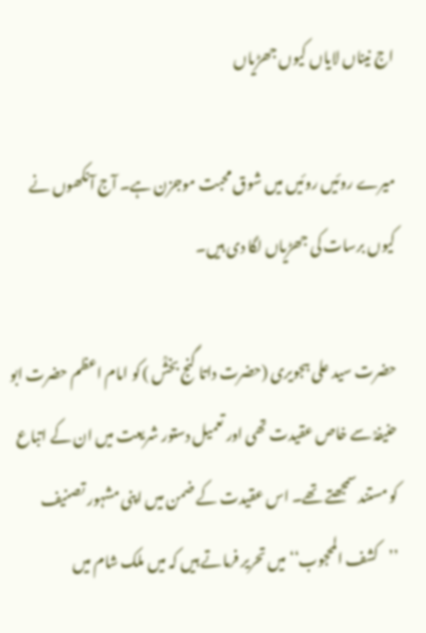اج نیناں لایاں کیوں جھڑیاں

میرے روئیں روئیں میں شوق محبت موجزن ہے۔ آج آنکھوں نے کیوں برسات کی جھڑیاں لگا دی ہیں۔

حضرت سید علی ہجویری (حضرت داتا گنج بخشؒ ) کو امام اعظم حضرت ابو حنیفہؒ سے خاص عقیدت تھی اور تعمیل دستور شریعت میں ان کے اتباع کو مستند سمجھتے تھے۔ اس عقیدت کے ضمن میں اپنی مشہور تصنیف ’’کشف المحجوب‘‘ میں تحریر فرماتے ہیں کہ میں ملک شام میں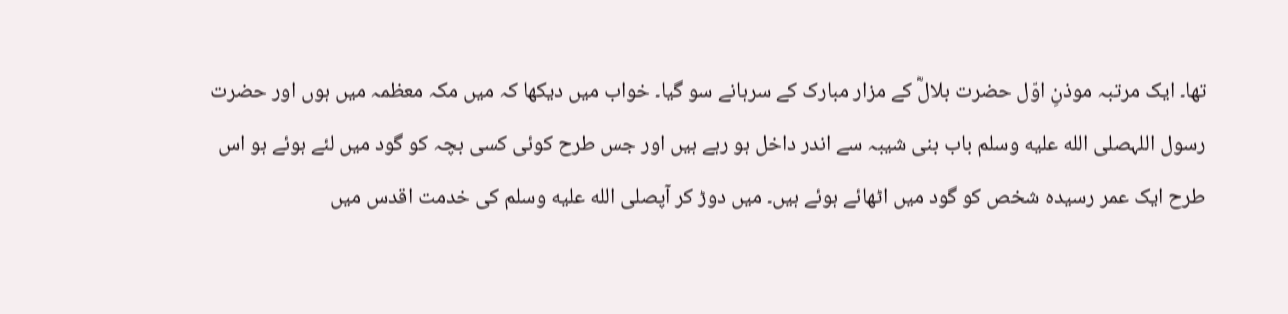تھا۔ ایک مرتبہ موذنِ اوّل حضرت بلالؓ کے مزار مبارک کے سرہانے سو گیا۔ خواب میں دیکھا کہ میں مکہ معظمہ میں ہوں اور حضرت رسول اللہصلى الله عليه وسلم باب بنی شیبہ سے اندر داخل ہو رہے ہیں اور جس طرح کوئی کسی بچہ کو گود میں لئے ہوئے ہو اس طرح ایک عمر رسیدہ شخص کو گود میں اٹھائے ہوئے ہیں۔ میں دوڑ کر آپصلى الله عليه وسلم کی خدمت اقدس میں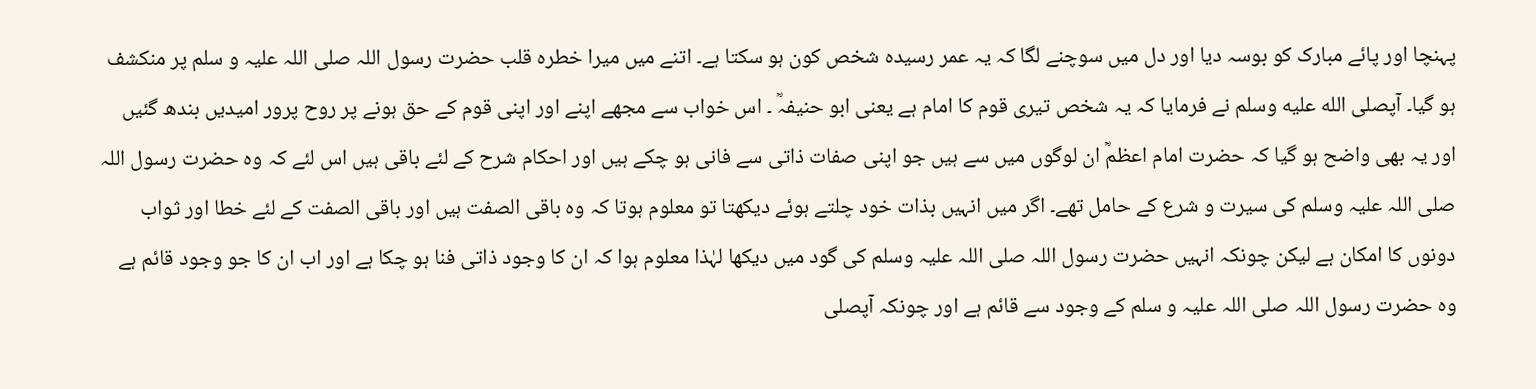پہنچا اور پائے مبارک کو بوسہ دیا اور دل میں سوچنے لگا کہ یہ عمر رسیدہ شخص کون ہو سکتا ہے۔ اتنے میں میرا خطرہ قلب حضرت رسول اللہ صلی اللہ علیہ و سلم پر منکشف ہو گیا۔ آپصلى الله عليه وسلم نے فرمایا کہ یہ شخص تیری قوم کا امام ہے یعنی ابو حنیفہؒ ۔ اس خواب سے مجھے اپنے اور اپنی قوم کے حق ہونے پر روح پرور امیدیں بندھ گئیں اور یہ بھی واضح ہو گیا کہ حضرت امام اعظمؒ ان لوگوں میں سے ہیں جو اپنی صفات ذاتی سے فانی ہو چکے ہیں اور احکام شرح کے لئے باقی ہیں اس لئے کہ وہ حضرت رسول اللہ صلی اللہ علیہ وسلم کی سیرت و شرع کے حامل تھے۔ اگر میں انہیں بذات خود چلتے ہوئے دیکھتا تو معلوم ہوتا کہ وہ باقی الصفت ہیں اور باقی الصفت کے لئے خطا اور ثواب دونوں کا امکان ہے لیکن چونکہ انہیں حضرت رسول اللہ صلی اللہ علیہ وسلم کی گود میں دیکھا لہٰذا معلوم ہوا کہ ان کا وجود ذاتی فنا ہو چکا ہے اور اب ان کا جو وجود قائم ہے وہ حضرت رسول اللہ صلی اللہ علیہ و سلم کے وجود سے قائم ہے اور چونکہ آپصلى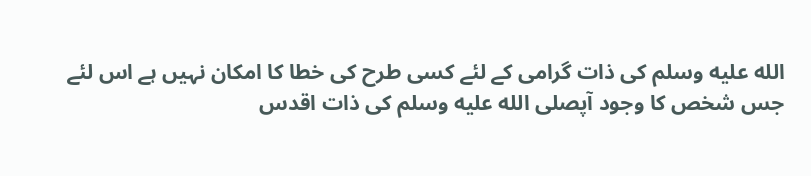الله عليه وسلم کی ذات گرامی کے لئے کسی طرح کی خطا کا امکان نہیں ہے اس لئے جس شخص کا وجود آپصلى الله عليه وسلم کی ذات اقدس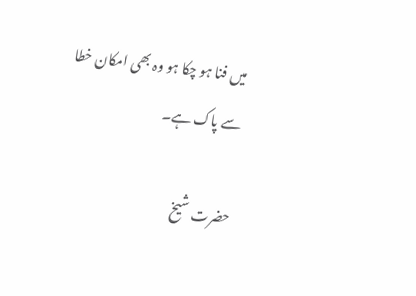میں فنا ہو چکا ہو وہ بھی امکان خطا سے پاک ہے۔

حضرت شیخ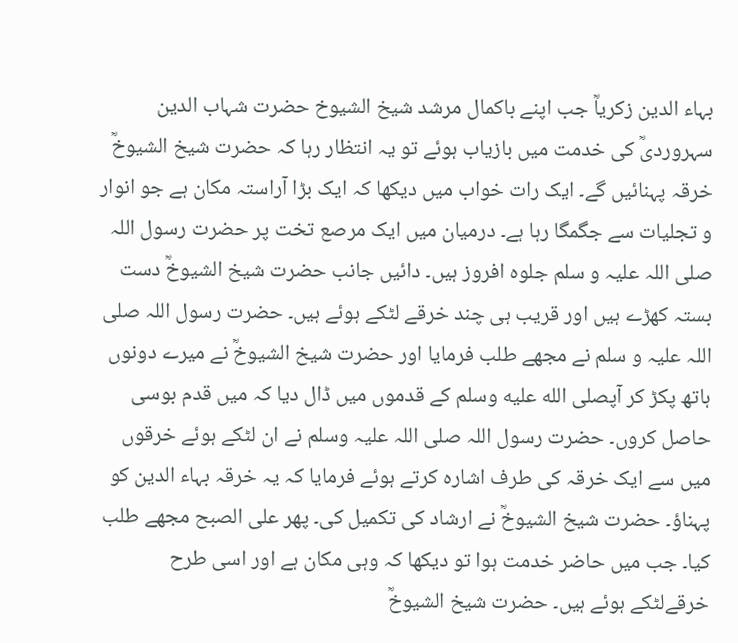بہاء الدین زکریاؒ جب اپنے باکمال مرشد شیخ الشیوخ حضرت شہاب الدین سہروردیؒ کی خدمت میں بازیاب ہوئے تو یہ انتظار رہا کہ حضرت شیخ الشیوخؒ خرقہ پہنائیں گے۔ ایک رات خواب میں دیکھا کہ ایک بڑا آراستہ مکان ہے جو انوار و تجلیات سے جگمگا رہا ہے۔ درمیان میں ایک مرصع تخت پر حضرت رسول اللہ صلی اللہ علیہ و سلم جلوہ افروز ہیں۔ دائیں جانب حضرت شیخ الشیوخؒ دست بستہ کھڑے ہیں اور قریب ہی چند خرقے لٹکے ہوئے ہیں۔ حضرت رسول اللہ صلی اللہ علیہ و سلم نے مجھے طلب فرمایا اور حضرت شیخ الشیوخؒ نے میرے دونوں ہاتھ پکڑ کر آپصلى الله عليه وسلم کے قدموں میں ڈال دیا کہ میں قدم بوسی حاصل کروں۔ حضرت رسول اللہ صلی اللہ علیہ وسلم نے ان لٹکے ہوئے خرقوں میں سے ایک خرقہ کی طرف اشارہ کرتے ہوئے فرمایا کہ یہ خرقہ بہاء الدین کو پہناؤ۔ حضرت شیخ الشیوخؒ نے ارشاد کی تکمیل کی۔ پھر علی الصبح مجھے طلب کیا۔ جب میں حاضر خدمت ہوا تو دیکھا کہ وہی مکان ہے اور اسی طرح خرقےلٹکے ہوئے ہیں۔ حضرت شیخ الشیوخؒ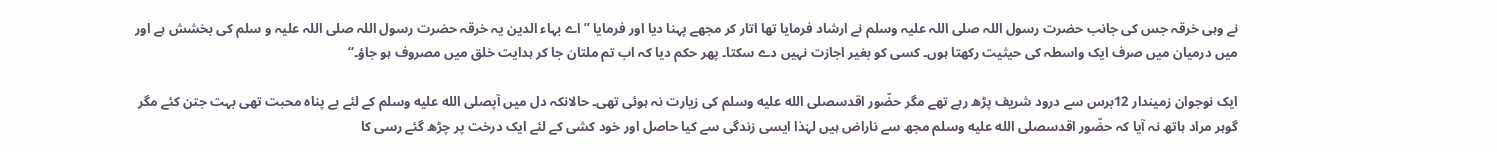نے وہی خرقہ جس کی جانب حضرت رسول اللہ صلی اللہ علیہ وسلم نے ارشاد فرمایا تھا اتار کر مجھے پہنا دیا اور فرمایا ’’اے بہاء الدین یہ خرقہ حضرت رسول اللہ صلی اللہ علیہ و سلم کی بخشش ہے اور میں درمیان میں صرف ایک واسطہ کی حیثیت رکھتا ہوں۔ کسی کو بغیر اجازت نہیں دے سکتا۔ پھر حکم دیا کہ اب تم ملتان جا کر ہدایت خلق میں مصروف ہو جاؤ۔‘‘

ایک نوجوان زمیندار 12برس سے درود شریف پڑھ رہے تھے مگر حضّور اقدسصلى الله عليه وسلم کی زیارت نہ ہوئی تھی۔ حالانکہ دل میں آپصلى الله عليه وسلم کے لئے بے پناہ محبت تھی بہت جتن کئے مگر گوہر مراد ہاتھ نہ آیا کہ حضّور اقدسصلى الله عليه وسلم مجھ سے ناراض ہیں لہٰذا ایسی زندگی سے کیا حاصل اور خود کشی کے لئے ایک درخت پر چڑھ گئے رسی کا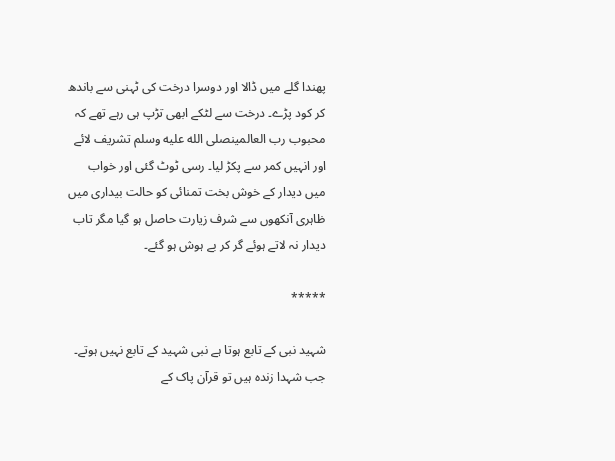پھندا گلے میں ڈالا اور دوسرا درخت کی ٹہنی سے باندھ کر کود پڑے۔ درخت سے لٹکے ابھی تڑپ ہی رہے تھے کہ محبوب رب العالمینصلى الله عليه وسلم تشریف لائے اور انہیں کمر سے پکڑ لیا۔ رسی ٹوٹ گئی اور خواب میں دیدار کے خوش بخت تمنائی کو حالت بیداری میں ظاہری آنکھوں سے شرف زیارت حاصل ہو گیا مگر تاب دیدار نہ لاتے ہوئے گر کر بے ہوش ہو گئے۔

*****

شہید نبی کے تابع ہوتا ہے نبی شہید کے تابع نہیں ہوتے۔ جب شہدا زندہ ہیں تو قرآن پاک کے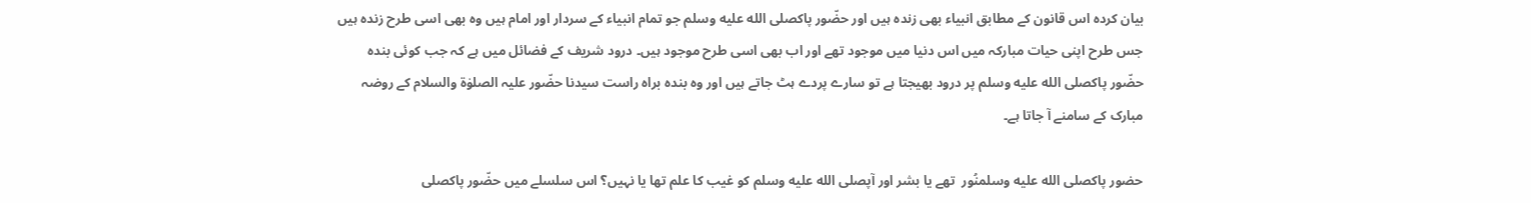بیان کردہ اس قانون کے مطابق انبیاء بھی زندہ ہیں اور حضّور پاکصلى الله عليه وسلم جو تمام انبیاء کے سردار اور امام ہیں وہ بھی اسی طرح زندہ ہیں جس طرح اپنی حیات مبارکہ میں اس دنیا میں موجود تھے اور اب بھی اسی طرح موجود ہیں۔ درود شریف کے فضائل میں ہے کہ جب کوئی بندہ حضّور پاکصلى الله عليه وسلم پر درود بھیجتا ہے تو سارے پردے ہٹ جاتے ہیں اور وہ بندہ براہ راست سیدنا حضّور علیہ الصلوٰۃ والسلام کے روضہ مبارک کے سامنے آ جاتا ہے۔

حضور پاکصلى الله عليه وسلمنُور  تھے یا بشر اور آپصلى الله عليه وسلم کو غیب کا علم تھا یا نہیں؟ اس سلسلے میں حضّور پاکصلى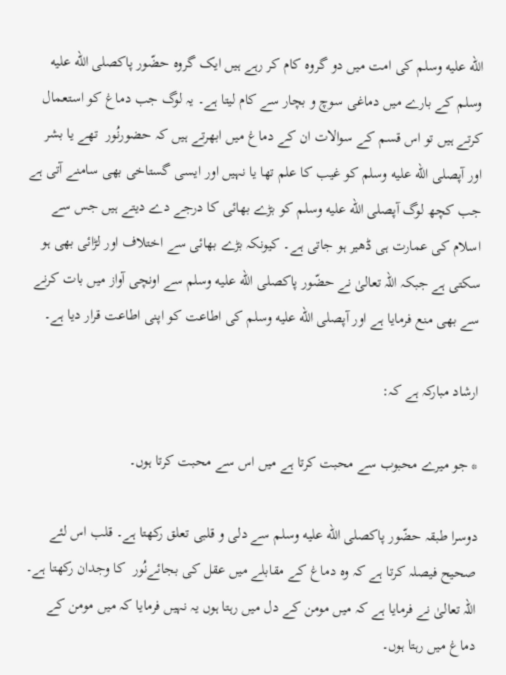الله عليه وسلم کی امت میں دو گروہ کام کر رہے ہیں ایک گروہ حضّور پاکصلى الله عليه وسلم کے بارے میں دماغی سوچ و بچار سے کام لیتا ہے۔ یہ لوگ جب دماغ کو استعمال کرتے ہیں تو اس قسم کے سوالات ان کے دماغ میں ابھرتے ہیں کہ حضورنُور  تھے یا بشر اور آپصلى الله عليه وسلم کو غیب کا علم تھا یا نہیں اور ایسی گستاخی بھی سامنے آتی ہے جب کچھ لوگ آپصلى الله عليه وسلم کو بڑے بھائی کا درجے دے دیتے ہیں جس سے اسلام کی عمارت ہی ڈھیر ہو جاتی ہے۔ کیونکہ بڑے بھائی سے اختلاف اور لڑائی بھی ہو سکتی ہے جبکہ اللہ تعالیٰ نے حضّور پاکصلى الله عليه وسلم سے اونچی آواز میں بات کرنے سے بھی منع فرمایا ہے اور آپصلى الله عليه وسلم کی اطاعت کو اپنی اطاعت قرار دیا ہے۔

ارشاد مبارکہ ہے کہ:

* جو میرے محبوب سے محبت کرتا ہے میں اس سے محبت کرتا ہوں۔

دوسرا طبقہ حضّور پاکصلى الله عليه وسلم سے دلی و قلبی تعلق رکھتا ہے۔ قلب اس لئے صحیح فیصلہ کرتا ہے کہ وہ دماغ کے مقابلے میں عقل کی بجائےنُور  کا وجدان رکھتا ہے۔ اللہ تعالیٰ نے فرمایا ہے کہ میں مومن کے دل میں رہتا ہوں یہ نہیں فرمایا کہ میں مومن کے دماغ میں رہتا ہوں۔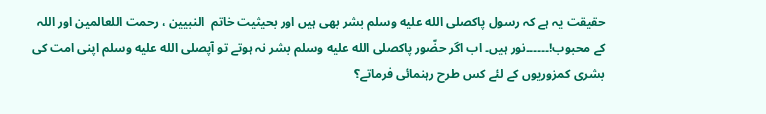حقیقت یہ ہے کہ رسول پاکصلى الله عليه وسلم بشر بھی ہیں اور بحیثیت خاتم  النبیین ، رحمت اللعالمین اور اللہ کے محبوب!۔۔۔۔۔۔نور ہیں۔ اب اگر حضّور پاکصلى الله عليه وسلم بشر نہ ہوتے تو آپصلى الله عليه وسلم اپنی امت کی بشری کمزوریوں کے لئے کس طرح رہنمائی فرماتے؟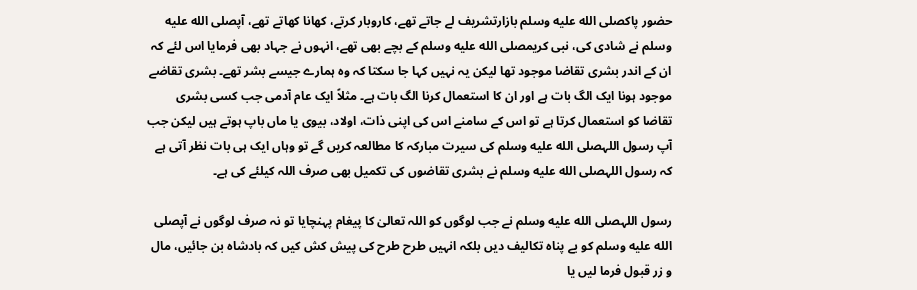حضور پاکصلى الله عليه وسلم بازارتشریف لے جاتے تھے، کاروبار کرتے، کھانا کھاتے تھے، آپصلى الله عليه وسلم نے شادی کی، نبی کریمصلى الله عليه وسلم کے بچے بھی تھے، انہوں نے جہاد بھی فرمایا اس لئے کہ ان کے اندر بشری تقاضا موجود تھا لیکن یہ نہیں کہا جا سکتا کہ وہ ہمارے جیسے بشر تھے۔ بشری تقاضے موجود ہونا ایک الگ بات ہے اور ان کا استعمال کرنا الگ بات ہے۔ مثلاً ایک عام آدمی جب کسی بشری تقاضا کو استعمال کرتا ہے تو اس کے سامنے اس کی اپنی ذات، اولاد، بیوی یا ماں باپ ہوتے ہیں لیکن جب آپ رسول اللہصلى الله عليه وسلم کی سیرت مبارکہ کا مطالعہ کریں گے تو وہاں ایک ہی بات نظر آتی ہے کہ رسول اللہصلى الله عليه وسلم نے بشری تقاضوں کی تکمیل بھی صرف اللہ کیلئے کی ہے۔

رسول اللہصلى الله عليه وسلم نے جب لوگوں کو اللہ تعالیٰ کا پیغام پہنچایا تو نہ صرف لوگوں نے آپصلى الله عليه وسلم کو بے پناہ تکالیف دیں بلکہ انہیں طرح طرح کی پیش کش کیں کہ بادشاہ بن جائیں، مال و زر قبول فرما لیں یا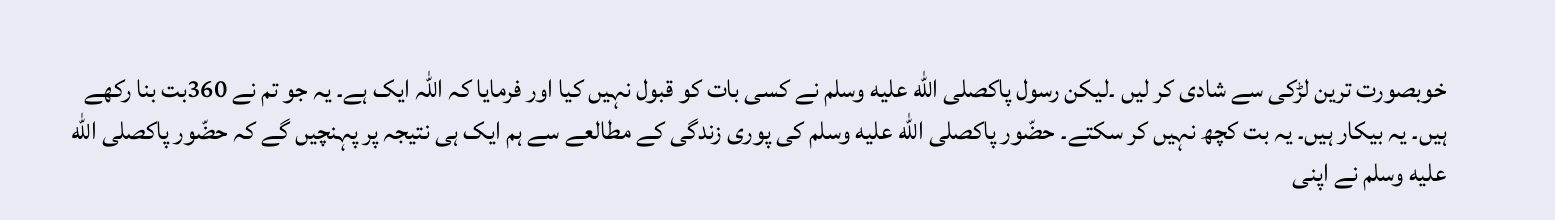خوبصورت ترین لڑکی سے شادی کر لیں ۔لیکن رسول پاکصلى الله عليه وسلم نے کسی بات کو قبول نہیں کیا اور فرمایا کہ اللہ ایک ہے۔ یہ جو تم نے 360بت بنا رکھے ہیں۔ یہ بیکار ہیں۔ یہ بت کچھ نہیں کر سکتے۔ حضّور پاکصلى الله عليه وسلم کی پوری زندگی کے مطالعے سے ہم ایک ہی نتیجہ پر پہنچیں گے کہ حضّور پاکصلى الله عليه وسلم نے اپنی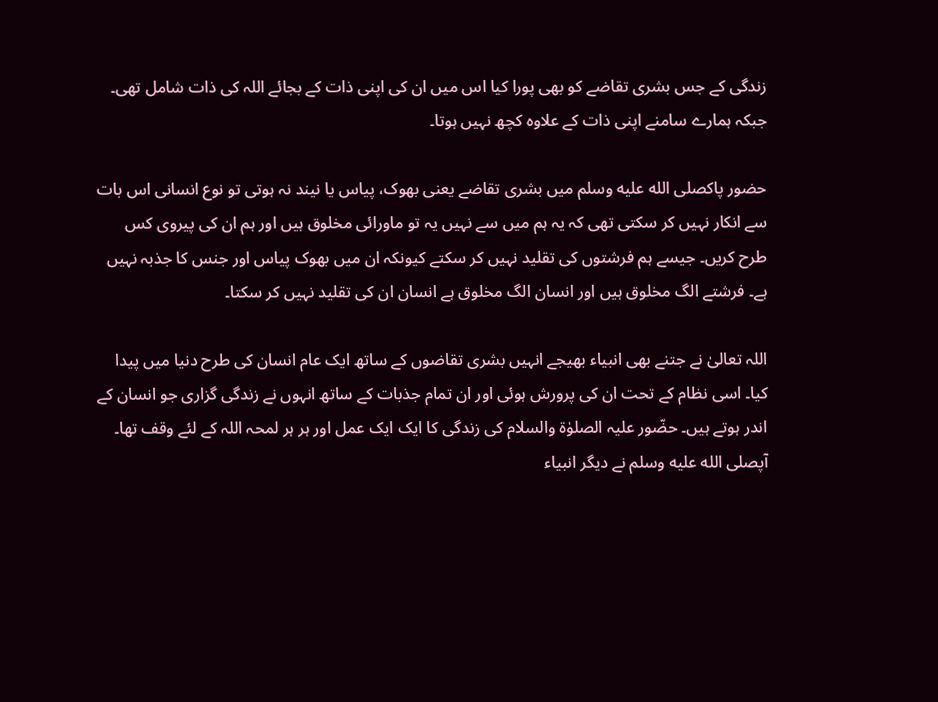زندگی کے جس بشری تقاضے کو بھی پورا کیا اس میں ان کی اپنی ذات کے بجائے اللہ کی ذات شامل تھی۔ جبکہ ہمارے سامنے اپنی ذات کے علاوہ کچھ نہیں ہوتا۔

حضور پاکصلى الله عليه وسلم میں بشری تقاضے یعنی بھوک، پیاس یا نیند نہ ہوتی تو نوع انسانی اس بات سے انکار نہیں کر سکتی تھی کہ یہ ہم میں سے نہیں یہ تو ماورائی مخلوق ہیں اور ہم ان کی پیروی کس طرح کریں۔ جیسے ہم فرشتوں کی تقلید نہیں کر سکتے کیونکہ ان میں بھوک پیاس اور جنس کا جذبہ نہیں ہے۔ فرشتے الگ مخلوق ہیں اور انسان الگ مخلوق ہے انسان ان کی تقلید نہیں کر سکتا۔

اللہ تعالیٰ نے جتنے بھی انبیاء بھیجے انہیں بشری تقاضوں کے ساتھ ایک عام انسان کی طرح دنیا میں پیدا کیا۔ اسی نظام کے تحت ان کی پرورش ہوئی اور ان تمام جذبات کے ساتھ انہوں نے زندگی گزاری جو انسان کے اندر ہوتے ہیں۔ حضّور علیہ الصلوٰۃ والسلام کی زندگی کا ایک ایک عمل اور ہر ہر لمحہ اللہ کے لئے وقف تھا۔ آپصلى الله عليه وسلم نے دیگر انبیاء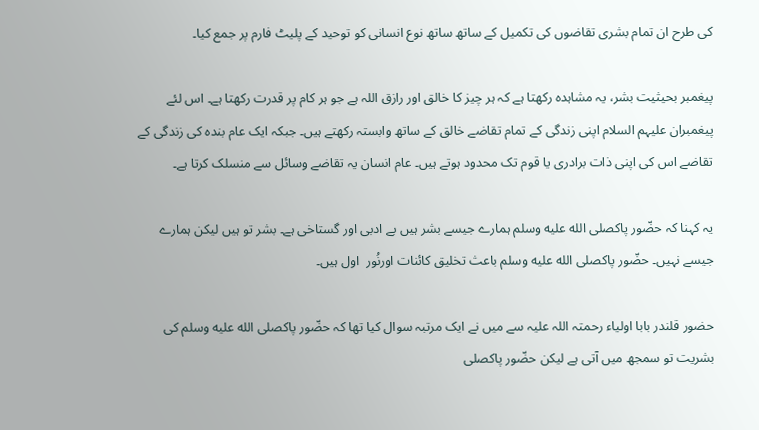کی طرح ان تمام بشری تقاضوں کی تکمیل کے ساتھ ساتھ نوع انسانی کو توحید کے پلیٹ فارم پر جمع کیا۔

پیغمبر بحیثیت بشر، یہ مشاہدہ رکھتا ہے کہ ہر چیز کا خالق اور رازق اللہ ہے جو ہر کام پر قدرت رکھتا ہے۔ اس لئے پیغمبران علیہم السلام اپنی زندگی کے تمام تقاضے خالق کے ساتھ وابستہ رکھتے ہیں۔ جبکہ ایک عام بندہ کی زندگی کے تقاضے اس کی اپنی ذات برادری یا قوم تک محدود ہوتے ہیں۔ عام انسان یہ تقاضے وسائل سے منسلک کرتا ہے۔

یہ کہنا کہ حضّور پاکصلى الله عليه وسلم ہمارے جیسے بشر ہیں بے ادبی اور گستاخی ہے۔ بشر تو ہیں لیکن ہمارے جیسے نہیں۔ حضّور پاکصلى الله عليه وسلم باعث تخلیق کائنات اورنُور  اول ہیں۔

حضور قلندر بابا اولیاء رحمتہ اللہ علیہ سے میں نے ایک مرتبہ سوال کیا تھا کہ حضّور پاکصلى الله عليه وسلم کی بشریت تو سمجھ میں آتی ہے لیکن حضّور پاکصلى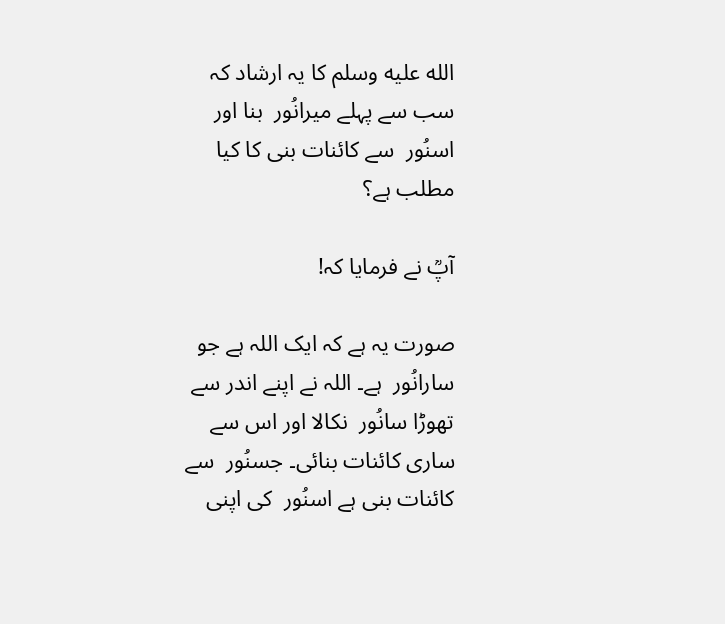الله عليه وسلم کا یہ ارشاد کہ سب سے پہلے میرانُور  بنا اور اسنُور  سے کائنات بنی کا کیا مطلب ہے؟

آپؒ نے فرمایا کہ!

صورت یہ ہے کہ ایک اللہ ہے جو سارانُور  ہے۔ اللہ نے اپنے اندر سے تھوڑا سانُور  نکالا اور اس سے ساری کائنات بنائی۔ جسنُور  سے کائنات بنی ہے اسنُور  کی اپنی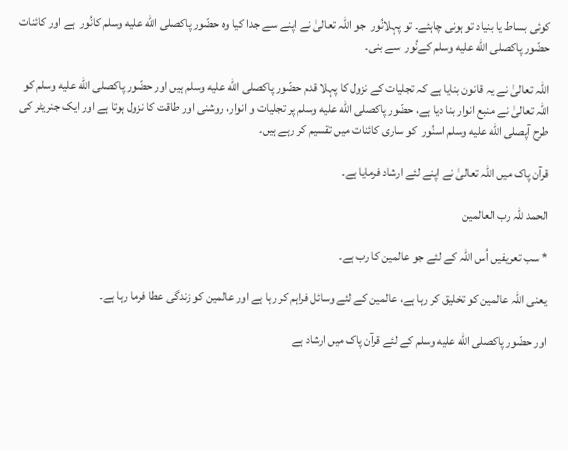کوئی بساط یا بنیاد تو ہونی چاہئے۔ تو پہلانُور  جو اللہ تعالیٰ نے اپنے سے جدا کیا وہ حضّور پاکصلى الله عليه وسلم کانُور  ہے اور کائنات حضّور پاکصلى الله عليه وسلم کےنُور  سے بنی۔

اللہ تعالیٰ نے یہ قانون بنایا ہے کہ تجلیات کے نزول کا پہلا قدم حضّور پاکصلى الله عليه وسلم ہیں اور حضّور پاکصلى الله عليه وسلم کو اللہ تعالیٰ نے منبع انوار بنا دیا ہے، حضّور پاکصلى الله عليه وسلم پر تجلیات و انوار، روشنی اور طاقت کا نزول ہوتا ہے اور ایک جنریٹر کی طرح آپصلى الله عليه وسلم اسنُور  کو ساری کائنات میں تقسیم کر رہے ہیں۔

قرآن پاک میں اللہ تعالیٰ نے اپنے لئے ارشاد فرمایا ہے۔

الحمد للّٰہ رب العالمین

* سب تعریفیں اُس اللہ کے لئے جو عالمین کا رب ہے۔

یعنی اللہ عالمین کو تخلیق کر رہا ہے، عالمین کے لئے وسائل فراہم کر رہا ہے اور عالمین کو زندگی عطا فرما رہا ہے۔

اور حضّور پاکصلى الله عليه وسلم کے لئے قرآن پاک میں ارشاد ہے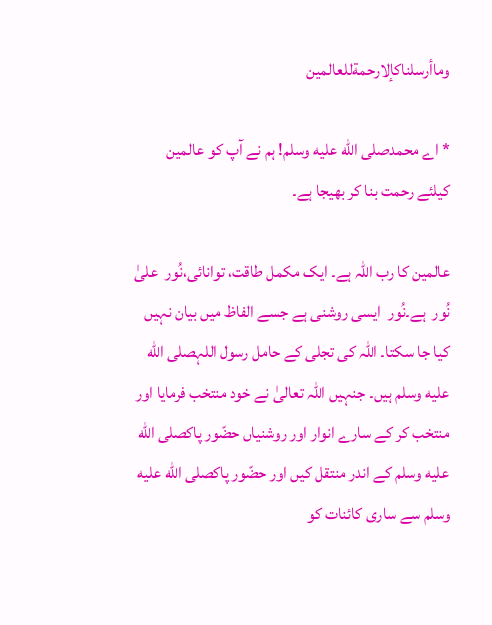وماأرسلناكإلارحمةللعالمين

* اے محمدصلى الله عليه وسلم! ہم نے آپ کو عالمین کیلئے رحمت بنا کر بھیجا ہے۔

عالمین کا رب اللہ ہے۔ ایک مکمل طاقت، توانائی،نُور  علیٰ نُور  ہے۔نُور  ایسی روشنی ہے جسے الفاظ میں بیان نہیں کیا جا سکتا۔ اللہ کی تجلی کے حامل رسول اللہصلى الله عليه وسلم ہیں۔ جنہیں اللہ تعالیٰ نے خود منتخب فرمایا اور منتخب کر کے سارے انوار اور روشنیاں حضّور پاکصلى الله عليه وسلم کے اندر منتقل کیں اور حضّور پاکصلى الله عليه وسلم سے ساری کائنات کو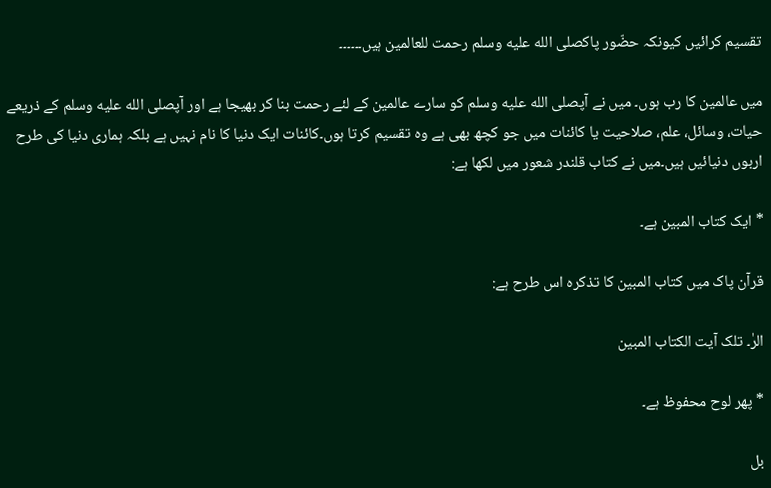تقسیم کرائیں کیونکہ حضّور پاکصلى الله عليه وسلم رحمت للعالمین ہیں۔۔۔۔۔۔

میں عالمین کا رب ہوں۔ میں نے آپصلى الله عليه وسلم کو سارے عالمین کے لئے رحمت بنا کر بھیجا ہے اور آپصلى الله عليه وسلم کے ذریعے حیات، وسائل، علم، صلاحیت یا کائنات میں جو کچھ بھی ہے وہ تقسیم کرتا ہوں۔کائنات ایک دنیا کا نام نہیں ہے بلکہ ہماری دنیا کی طرح اربوں دنیائیں ہیں۔میں نے کتاب قلندر شعور میں لکھا ہے:

* ایک کتاب المبین ہے۔

قرآن پاک میں کتاب المبین کا تذکرہ اس طرح ہے:

الرٰ۔ تلک آیت الکتاب المبین

* پھر لوح محفوظ ہے۔

بل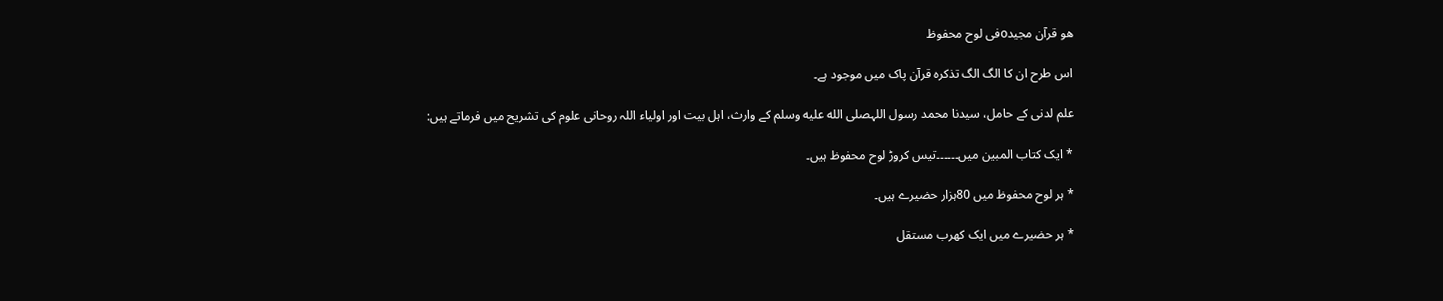ھو قرآن مجیدoفی لوح محفوظ

اس طرح ان کا الگ الگ تذکرہ قرآن پاک میں موجود ہے۔

علم لدنی کے حامل، سیدنا محمد رسول اللہصلى الله عليه وسلم کے وارث، اہل بیت اور اولیاء اللہ روحانی علوم کی تشریح میں فرماتے ہیں:

* ایک کتاب المبین میں۔۔۔۔۔۔تیس کروڑ لوح محفوظ ہیں۔

* ہر لوح محفوظ میں 80ہزار حضیرے ہیں۔

* ہر حضیرے میں ایک کھرب مستقل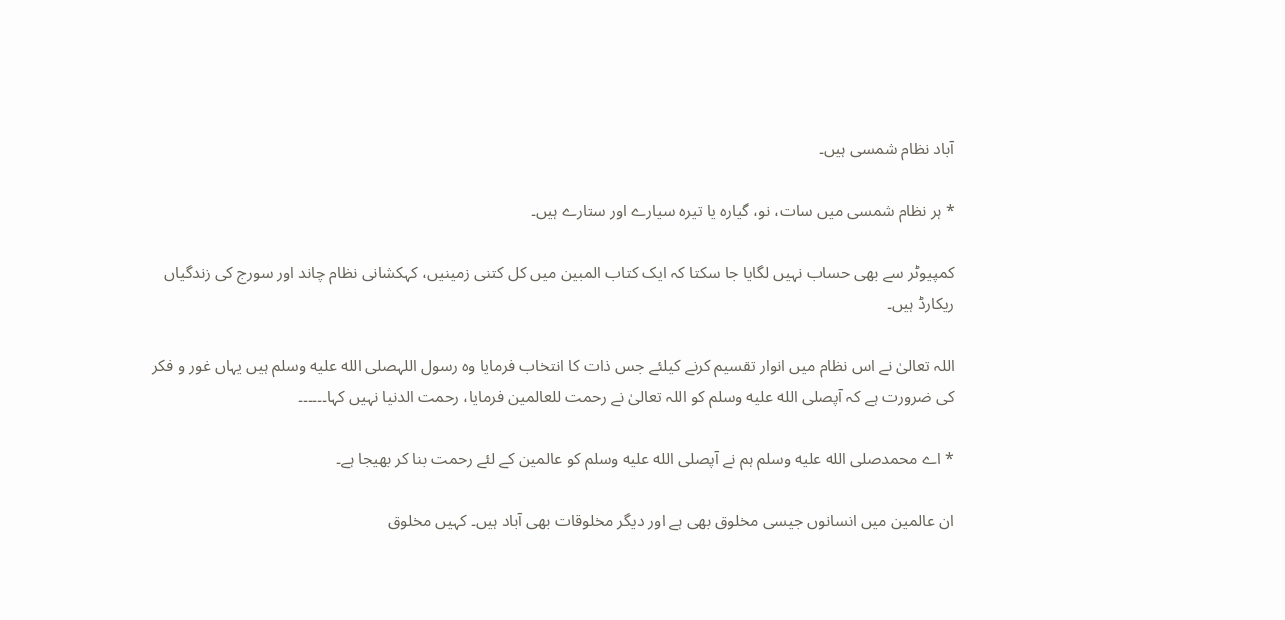آباد نظام شمسی ہیں۔

* ہر نظام شمسی میں سات، نو، گیارہ یا تیرہ سیارے اور ستارے ہیں۔

کمپیوٹر سے بھی حساب نہیں لگایا جا سکتا کہ ایک کتاب المبین میں کل کتنی زمینیں، کہکشانی نظام چاند اور سورج کی زندگیاں ریکارڈ ہیں۔

اللہ تعالیٰ نے اس نظام میں انوار تقسیم کرنے کیلئے جس ذات کا انتخاب فرمایا وہ رسول اللہصلى الله عليه وسلم ہیں یہاں غور و فکر کی ضرورت ہے کہ آپصلى الله عليه وسلم کو اللہ تعالیٰ نے رحمت للعالمین فرمایا، رحمت الدنیا نہیں کہا۔۔۔۔۔۔

* اے محمدصلى الله عليه وسلم ہم نے آپصلى الله عليه وسلم کو عالمین کے لئے رحمت بنا کر بھیجا ہے۔

ان عالمین میں انسانوں جیسی مخلوق بھی ہے اور دیگر مخلوقات بھی آباد ہیں۔ کہیں مخلوق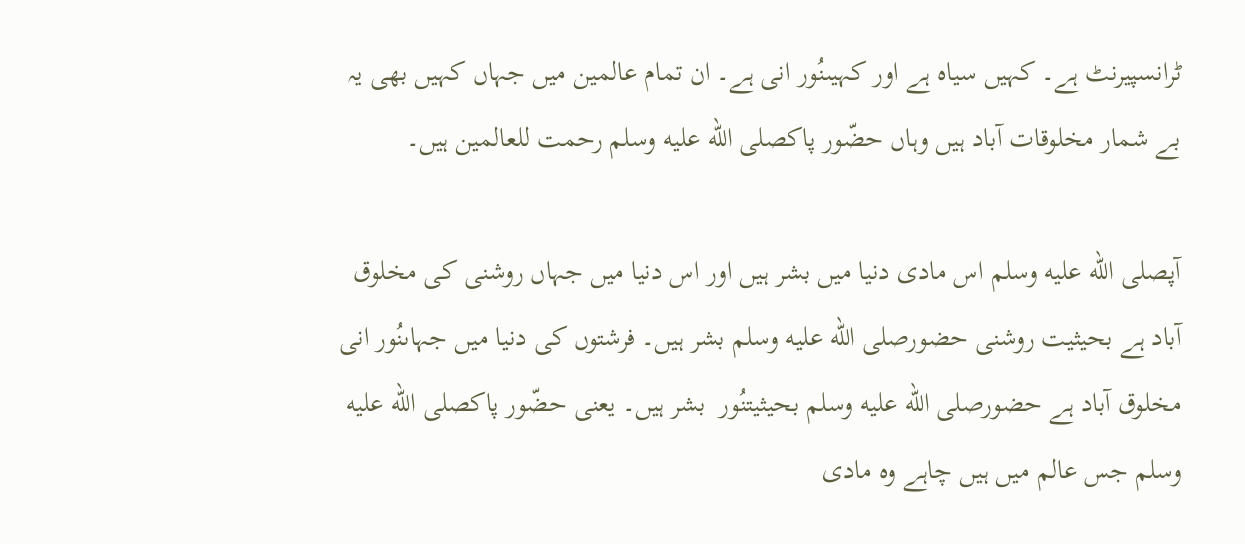ٹرانسپیرنٹ ہے۔ کہیں سیاہ ہے اور کہیںنُور انی ہے۔ ان تمام عالمین میں جہاں کہیں بھی یہ بے شمار مخلوقات آباد ہیں وہاں حضّور پاکصلى الله عليه وسلم رحمت للعالمین ہیں۔

آپصلى الله عليه وسلم اس مادی دنیا میں بشر ہیں اور اس دنیا میں جہاں روشنی کی مخلوق آباد ہے بحیثیت روشنی حضورصلى الله عليه وسلم بشر ہیں۔ فرشتوں کی دنیا میں جہاںنُور انی مخلوق آباد ہے حضورصلى الله عليه وسلم بحیثیتنُور  بشر ہیں۔ یعنی حضّور پاکصلى الله عليه وسلم جس عالم میں ہیں چاہے وہ مادی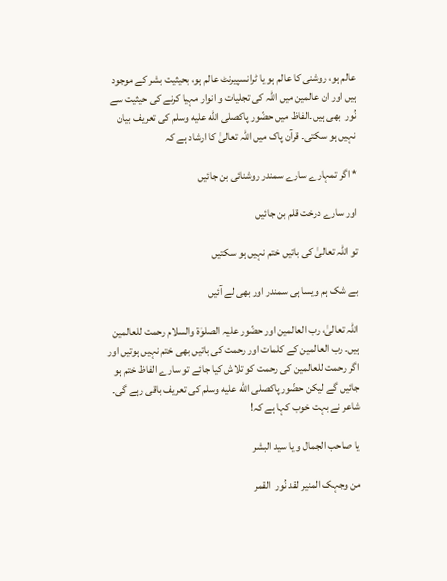عالم ہو، روشنی کا عالم ہو یا ٹرانسپیرنٹ عالم ہو، بحیثیت بشر کے موجود ہیں اور ان عالمین میں اللہ کی تجلیات و انوار مہیا کرنے کی حیثیت سے نُور  بھی ہیں۔الفاظ میں حضّور پاکصلى الله عليه وسلم کی تعریف بیان نہیں ہو سکتی۔ قرآن پاک میں اللہ تعالیٰ کا ارشاد ہے کہ

* اگر تمہارے سارے سمندر روشنائی بن جائیں

اور سارے درخت قلم بن جائیں

تو اللہ تعالیٰ کی باتیں ختم نہیں ہو سکتیں

بے شک ہم ویسا ہی سمندر اور بھی لے آئیں

اللہ تعالیٰ، رب العالمین اور حضّور علیہ الصلوٰۃ والسلام رحمت للعالمین ہیں۔ رب العالمین کے کلمات اور رحمت کی باتیں بھی ختم نہیں ہوتیں اور اگر رحمت للعالمین کی رحمت کو تلاش کیا جائے تو سارے الفاظ ختم ہو جائیں گے لیکن حضّور پاکصلى الله عليه وسلم کی تعریف باقی رہے گی۔ شاعر نے بہت خوب کہا ہے کہ!

یا صاحب الجمال و یا سید البشر

من وجہک المنیر لقد نُور  القمر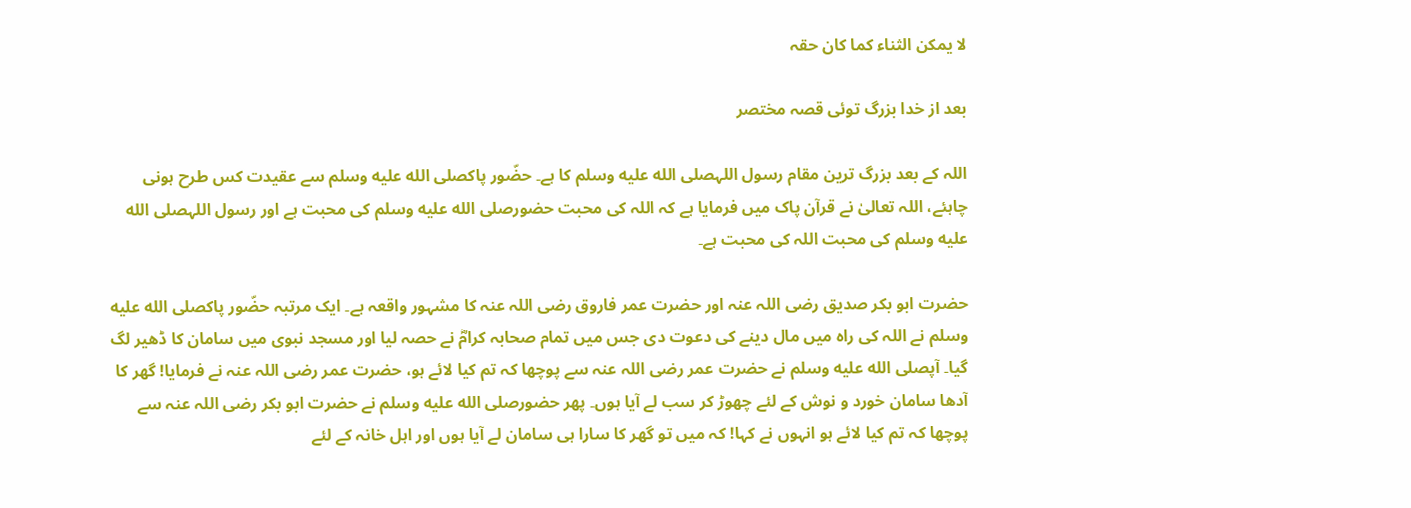لا یمکن الثناء کما کان حقہ

بعد از خدا بزرگ توئی قصہ مختصر

اللہ کے بعد بزرگ ترین مقام رسول اللہصلى الله عليه وسلم کا ہے۔ حضّور پاکصلى الله عليه وسلم سے عقیدت کس طرح ہونی چاہئے، اللہ تعالیٰ نے قرآن پاک میں فرمایا ہے کہ اللہ کی محبت حضورصلى الله عليه وسلم کی محبت ہے اور رسول اللہصلى الله عليه وسلم کی محبت اللہ کی محبت ہے۔

حضرت ابو بکر صدیق رضی اللہ عنہ اور حضرت عمر فاروق رضی اللہ عنہ کا مشہور واقعہ ہے۔ ایک مرتبہ حضّور پاکصلى الله عليه وسلم نے اللہ کی راہ میں مال دینے کی دعوت دی جس میں تمام صحابہ کرامؓ نے حصہ لیا اور مسجد نبوی میں سامان کا ڈھیر لگ گیا۔ آپصلى الله عليه وسلم نے حضرت عمر رضی اللہ عنہ سے پوچھا کہ تم کیا لائے ہو، حضرت عمر رضی اللہ عنہ نے فرمایا! گھر کا آدھا سامان خورد و نوش کے لئے چھوڑ کر سب لے آیا ہوں۔ پھر حضورصلى الله عليه وسلم نے حضرت ابو بکر رضی اللہ عنہ سے پوچھا کہ تم کیا لائے ہو انہوں نے کہا! کہ میں تو گھر کا سارا ہی سامان لے آیا ہوں اور اہل خانہ کے لئے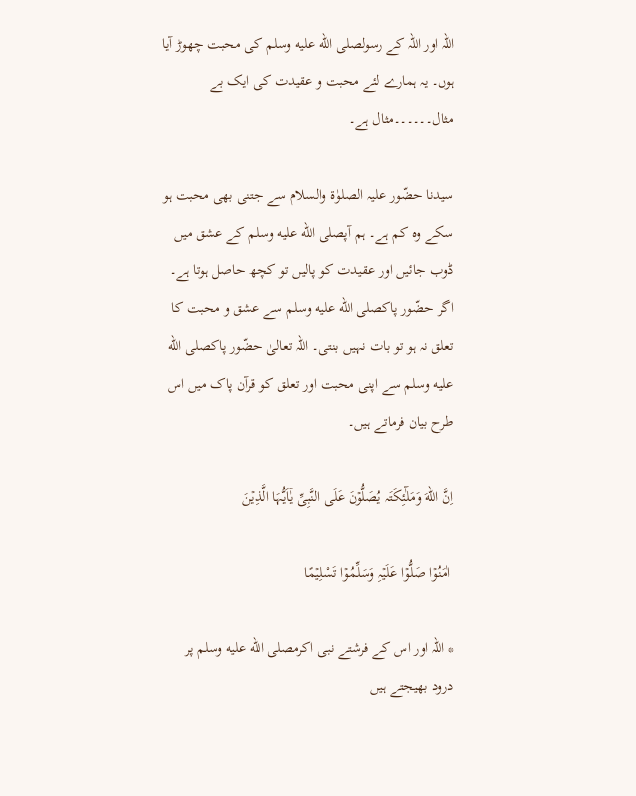اللہ اور اللہ کے رسولصلى الله عليه وسلم کی محبت چھوڑ آیا ہوں۔ یہ ہمارے لئے محبت و عقیدت کی ایک بے مثال۔۔۔۔۔۔مثال ہے۔

سیدنا حضّور علیہ الصلوٰۃ والسلام سے جتنی بھی محبت ہو سکے وہ کم ہے۔ ہم آپصلى الله عليه وسلم کے عشق میں ڈوب جائیں اور عقیدت کو پالیں تو کچھ حاصل ہوتا ہے۔ اگر حضّور پاکصلى الله عليه وسلم سے عشق و محبت کا تعلق نہ ہو تو بات نہیں بنتی۔ اللہ تعالیٰ حضّور پاکصلى الله عليه وسلم سے اپنی محبت اور تعلق کو قرآن پاک میں اس طرح بیان فرماتے ہیں۔

اِنَّ اللهَ وَمَلٰٓئِکَتَہ یُصَلُّوۡنَ عَلَی النَّبِیِّ یٰۤاَیُّہَا الَّذِیۡنَ

 اٰمَنُوۡا صَلُّوۡا عَلَیۡہِ وَسَلِّمُوۡا تَسْلِیۡمًا

* اللہ اور اس کے فرشتے نبی اکرمصلى الله عليه وسلم پر درود بھیجتے ہیں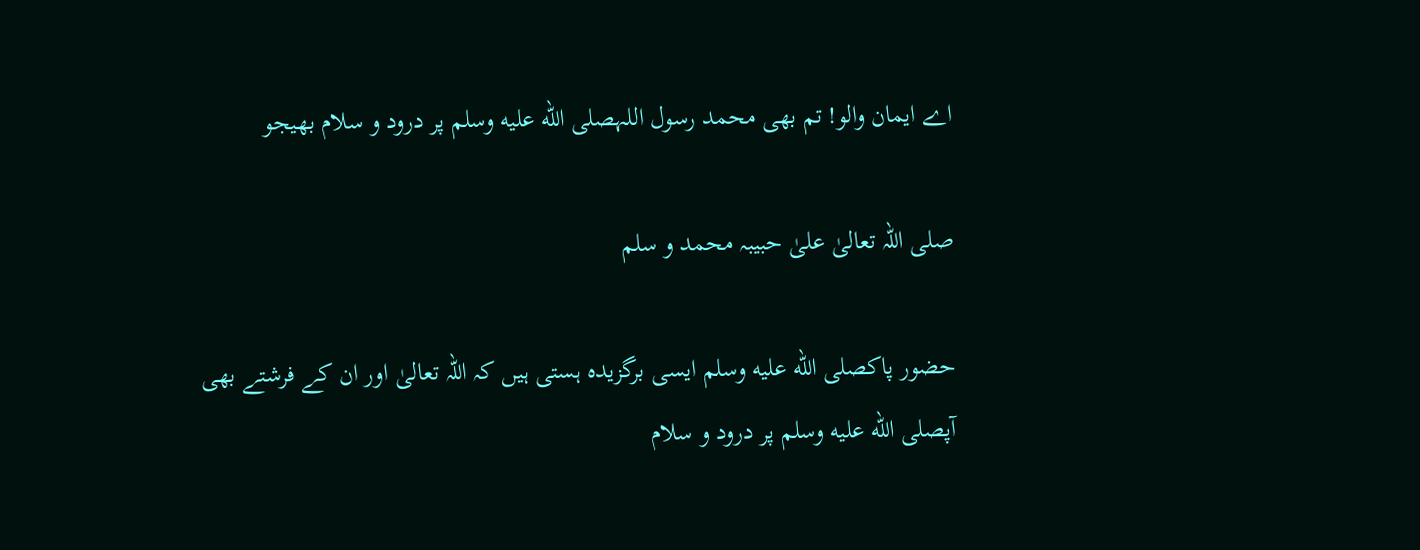اے ایمان والو! تم بھی محمد رسول اللہصلى الله عليه وسلم پر درود و سلام بھیجو

صلی اللہ تعالیٰ علیٰ حبیبہ محمد و سلم

حضور پاکصلى الله عليه وسلم ایسی برگزیدہ ہستی ہیں کہ اللہ تعالیٰ اور ان کے فرشتے بھی آپصلى الله عليه وسلم پر درود و سلام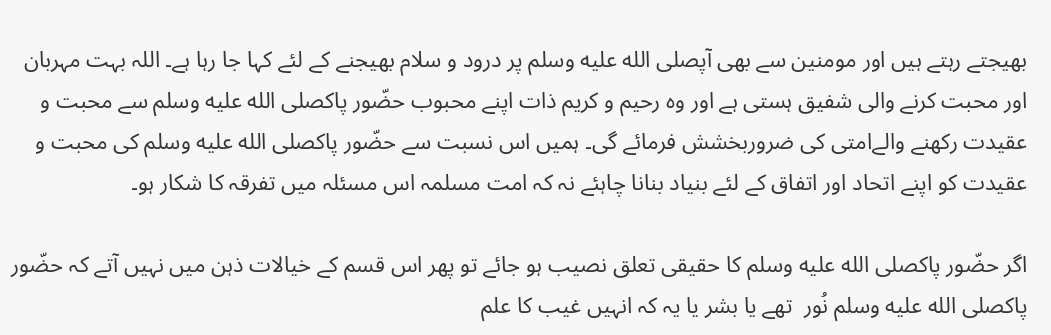بھیجتے رہتے ہیں اور مومنین سے بھی آپصلى الله عليه وسلم پر درود و سلام بھیجنے کے لئے کہا جا رہا ہے۔ اللہ بہت مہربان اور محبت کرنے والی شفیق ہستی ہے اور وہ رحیم و کریم ذات اپنے محبوب حضّور پاکصلى الله عليه وسلم سے محبت و عقیدت رکھنے والےامتی کی ضروربخشش فرمائے گی۔ ہمیں اس نسبت سے حضّور پاکصلى الله عليه وسلم کی محبت و عقیدت کو اپنے اتحاد اور اتفاق کے لئے بنیاد بنانا چاہئے نہ کہ امت مسلمہ اس مسئلہ میں تفرقہ کا شکار ہو۔

اگر حضّور پاکصلى الله عليه وسلم کا حقیقی تعلق نصیب ہو جائے تو پھر اس قسم کے خیالات ذہن میں نہیں آتے کہ حضّور پاکصلى الله عليه وسلم نُور  تھے یا بشر یا یہ کہ انہیں غیب کا علم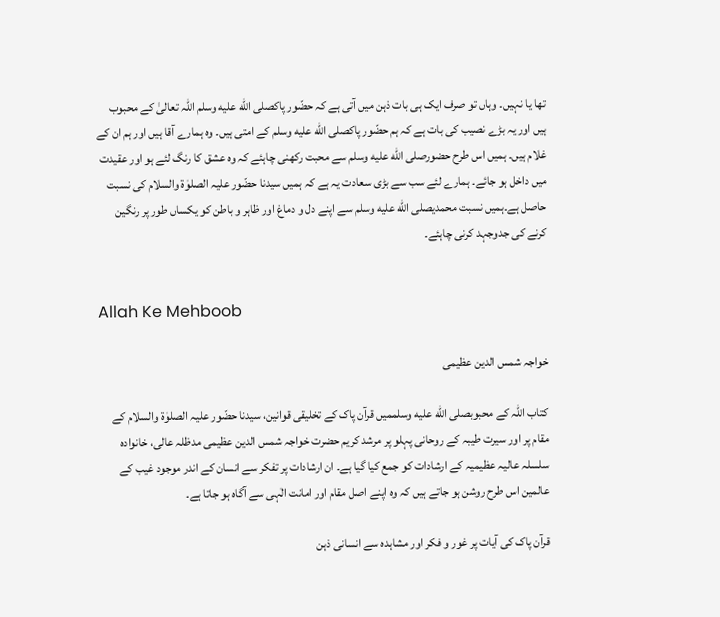تھا یا نہیں۔ وہاں تو صرف ایک ہی بات ذہن میں آتی ہے کہ حضّور پاکصلى الله عليه وسلم اللہ تعالیٰ کے محبوب ہیں اور یہ بڑے نصیب کی بات ہے کہ ہم حضّور پاکصلى الله عليه وسلم کے امتی ہیں۔ وہ ہمارے آقا ہیں اور ہم ان کے غلام ہیں۔ ہمیں اس طرح حضورصلى الله عليه وسلم سے محبت رکھنی چاہئے کہ وہ عشق کا رنگ لئے ہو اور عقیدت میں داخل ہو جائے۔ ہمارے لئے سب سے بڑی سعادت یہ ہے کہ ہمیں سیدنا حضّور علیہ الصلوٰۃ والسلام کی نسبت حاصل ہے۔ہمیں نسبت محمدیصلى الله عليه وسلم سے اپنے دل و دماغ اور ظاہر و باطن کو یکساں طور پر رنگین کرنے کی جدوجہد کرنی چاہئے۔


Allah Ke Mehboob

خواجہ شمس الدین عظیمی

کتاب اللہ کے محبوبصلى الله عليه وسلممیں قرآن پاک کے تخلیقی قوانین، سیدنا حضّور علیہ الصلوٰۃ والسلام کے مقام پر اور سیرت طیبہ کے روحانی پہلو پر مرشد کریم حضرت خواجہ شمس الدین عظیمی مدظلہ عالی، خانوادہ سلسلہ عالیہ عظیمیہ کے ارشادات کو جمع کیا گیا ہے۔ ان ارشادات پر تفکر سے انسان کے اندر موجود غیب کے عالمین اس طرح روشن ہو جاتے ہیں کہ وہ اپنے اصل مقام اور امانت الٰہی سے آگاہ ہو جاتا ہے۔

قرآن پاک کی آیات پر غور و فکر اور مشاہدہ سے انسانی ذہن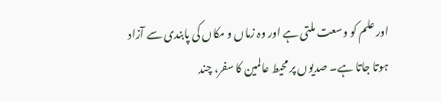اور علم کو وسعت ملتی ہے اور وہ زماں و مکاں کی پابندی سے آزاد ہوتا جاتا ہے۔ صدیوں پر محیط عالمین کا سفر، چند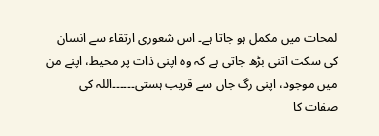لمحات میں مکمل ہو جاتا ہے۔ اس شعوری ارتقاء سے انسان کی سکت اتنی بڑھ جاتی ہے کہ وہ اپنی ذات پر محیط، اپنے من میں موجود، اپنی رگ جاں سے قریب ہستی۔۔۔۔۔۔اللہ کی صفات کا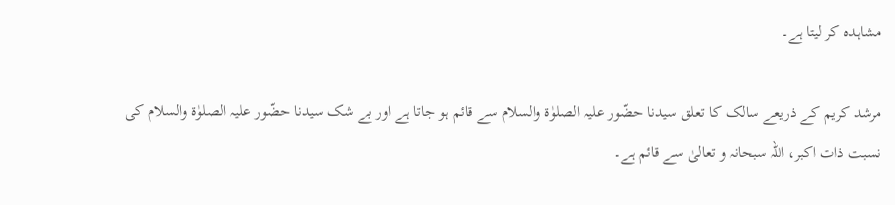مشاہدہ کر لیتا ہے۔

مرشد کریم کے ذریعے سالک کا تعلق سیدنا حضّور علیہ الصلوٰۃ والسلام سے قائم ہو جاتا ہے اور بے شک سیدنا حضّور علیہ الصلوٰۃ والسلام کی نسبت ذات اکبر، اللہ سبحانہ و تعالیٰ سے قائم ہے۔